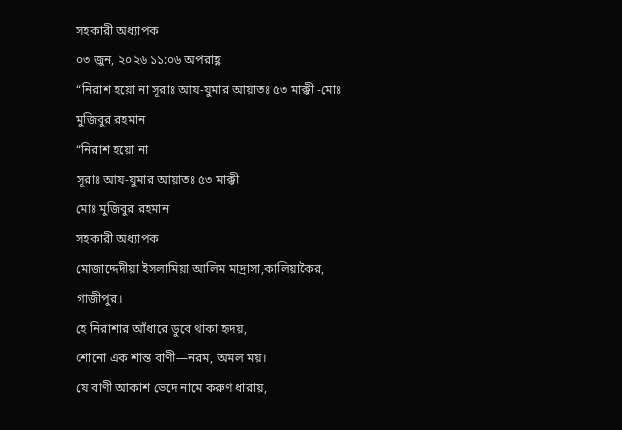সহকারী অধ্যাপক
০৩ জুন, ২০২৬ ১১:০৬ অপরাহ্ণ
“নিরাশ হয়ো না সূরাঃ আয-যুমার আয়াতঃ ৫৩ মাক্কী -মোঃ মুজিবুর রহমান
“নিরাশ হয়ো না
সূরাঃ আয-যুমার আয়াতঃ ৫৩ মাক্কী
মোঃ মুজিবুর রহমান
সহকারী অধ্যাপক
মোজাদ্দেদীয়া ইসলামিয়া আলিম মাদ্রাসা,কালিয়াকৈর, গাজীপুর।
হে নিরাশার আঁধারে ডুবে থাকা হৃদয়,
শোনো এক শান্ত বাণী—নরম, অমল ময়।
যে বাণী আকাশ ভেদে নামে করুণ ধারায়,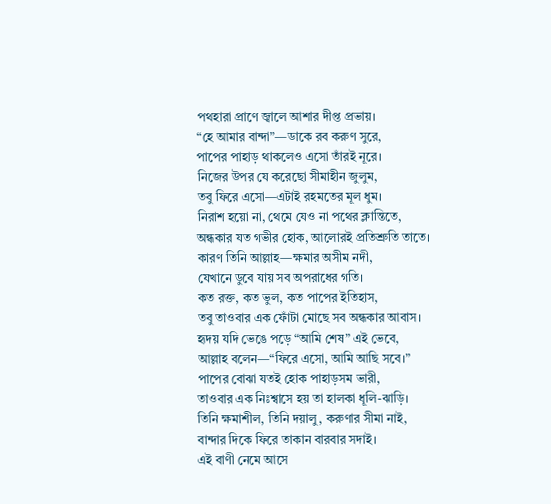পথহারা প্রাণে জ্বালে আশার দীপ্ত প্রভায়।
“হে আমার বান্দা”—ডাকে রব করুণ সুরে,
পাপের পাহাড় থাকলেও এসো তাঁরই নূরে।
নিজের উপর যে করেছো সীমাহীন জুলুম,
তবু ফিরে এসো—এটাই রহমতের মূল ধুম।
নিরাশ হয়ো না, থেমে যেও না পথের ক্লান্তিতে,
অন্ধকার যত গভীর হোক, আলোরই প্রতিশ্রুতি তাতে।
কারণ তিনি আল্লাহ—ক্ষমার অসীম নদী,
যেখানে ডুবে যায় সব অপরাধের গতি।
কত রক্ত, কত ভুল, কত পাপের ইতিহাস,
তবু তাওবার এক ফোঁটা মোছে সব অন্ধকার আবাস।
হৃদয় যদি ভেঙে পড়ে “আমি শেষ” এই ভেবে,
আল্লাহ বলেন—“ফিরে এসো, আমি আছি সবে।”
পাপের বোঝা যতই হোক পাহাড়সম ভারী,
তাওবার এক নিঃশ্বাসে হয় তা হালকা ধূলি-ঝাড়ি।
তিনি ক্ষমাশীল, তিনি দয়ালু, করুণার সীমা নাই,
বান্দার দিকে ফিরে তাকান বারবার সদাই।
এই বাণী নেমে আসে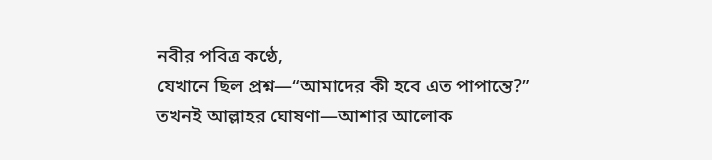নবীর পবিত্র কণ্ঠে,
যেখানে ছিল প্রশ্ন—“আমাদের কী হবে এত পাপান্তে?”
তখনই আল্লাহর ঘোষণা—আশার আলোক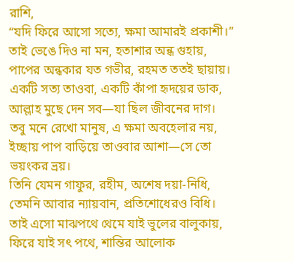রাশি,
“যদি ফিরে আসো সত্যে, ক্ষমা আমারই প্রকাশী।”
তাই ভেঙে দিও না মন, হতাশার অন্ধ গুহায়,
পাপের অন্ধকার যত গভীর, রহমত ততই ছায়ায়।
একটি সত্য তাওবা, একটি কাঁপা হৃদয়ের ডাক,
আল্লাহ মুছে দেন সব—যা ছিল জীবনের দাগ।
তবু মনে রেখো মানুষ, এ ক্ষমা অবহেলার নয়,
ইচ্ছায় পাপ বাড়িয়ে তাওবার আশা—সে তো ভয়ংকর ভ্রয়।
তিনি যেমন গাফুর, রহীম, অশেষ দয়া-নিধি,
তেমনি আবার ন্যায়বান, প্রতিশোধেরও বিধি।
তাই এসো মাঝপথে থেমে যাই ভুলের বালুকায়,
ফিরে যাই সৎ পথে, শান্তির আলোক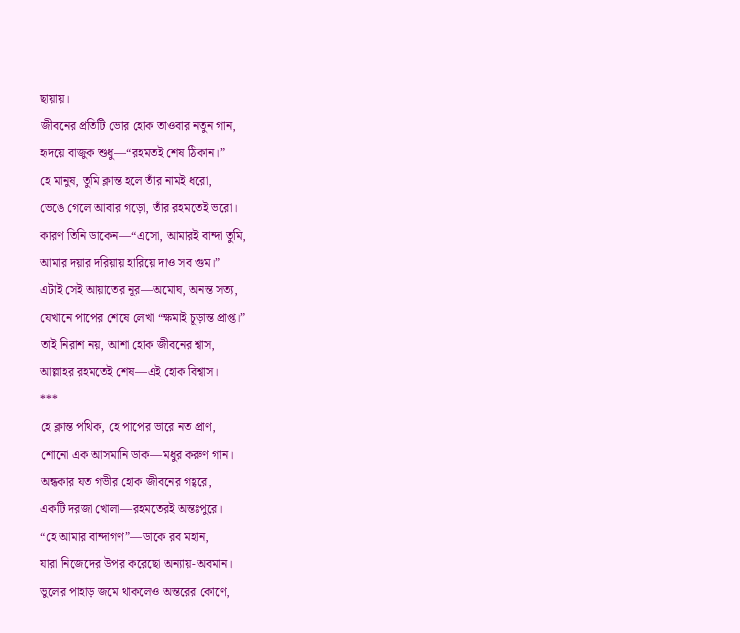ছায়ায়।
জীবনের প্রতিটি ভোর হোক তাওবার নতুন গান,
হৃদয়ে বাজুক শুধু—“রহমতই শেষ ঠিকান।”
হে মানুষ, তুমি ক্লান্ত হলে তাঁর নামই ধরো,
ভেঙে গেলে আবার গড়ো, তাঁর রহমতেই ভরো।
কারণ তিনি ডাকেন—“এসো, আমারই বান্দা তুমি,
আমার দয়ার দরিয়ায় হারিয়ে দাও সব গুম।”
এটাই সেই আয়াতের নূর—অমোঘ, অনন্ত সত্য,
যেখানে পাপের শেষে লেখা “ক্ষমাই চূড়ান্ত প্রাপ্ত।”
তাই নিরাশ নয়, আশা হোক জীবনের শ্বাস,
আল্লাহর রহমতেই শেষ—এই হোক বিশ্বাস।
***
হে ক্লান্ত পথিক, হে পাপের ভারে নত প্রাণ,
শোনো এক আসমানি ডাক—মধুর করুণ গান।
অন্ধকার যত গভীর হোক জীবনের গহ্বরে,
একটি দরজা খোলা—রহমতেরই অন্তঃপুরে।
“হে আমার বান্দাগণ”—ডাকে রব মহান,
যারা নিজেদের উপর করেছো অন্যায়-অবমান।
ভুলের পাহাড় জমে থাকলেও অন্তরের কোণে,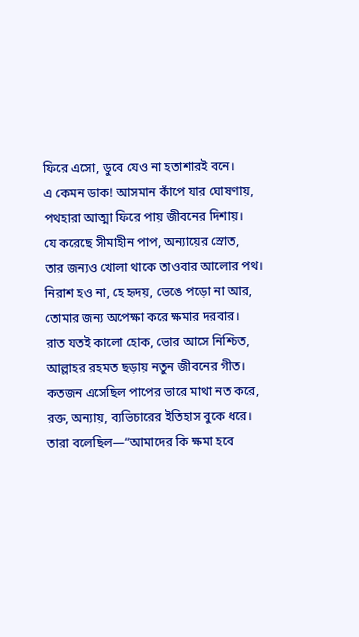ফিরে এসো, ডুবে যেও না হতাশারই বনে।
এ কেমন ডাক! আসমান কাঁপে যার ঘোষণায়,
পথহারা আত্মা ফিরে পায় জীবনের দিশায়।
যে করেছে সীমাহীন পাপ, অন্যায়ের স্রোত,
তার জন্যও খোলা থাকে তাওবার আলোর পথ।
নিরাশ হও না, হে হৃদয়, ভেঙে পড়ো না আর,
তোমার জন্য অপেক্ষা করে ক্ষমার দরবার।
রাত যতই কালো হোক, ভোর আসে নিশ্চিত,
আল্লাহর রহমত ছড়ায় নতুন জীবনের গীত।
কতজন এসেছিল পাপের ভারে মাথা নত করে,
রক্ত, অন্যায়, ব্যভিচারের ইতিহাস বুকে ধরে।
তারা বলেছিল—“আমাদের কি ক্ষমা হবে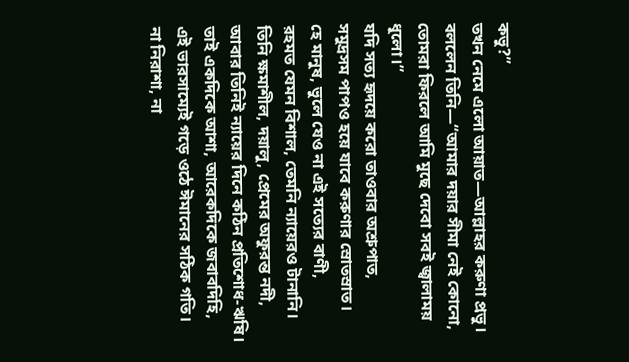কভু?”
তখন নেমে এলো আয়াত—আল্লাহর করুণা প্রভু।
বললেন তিনি—“আমার দয়ার সীমা নেই কোনো,
তোমরা ফিরলে আমি মুছে দেবো সবই জ্বালাময় ধূলো।”
যদি সত্য হৃদয়ে করো তাওবার অশ্রুপাত,
সমুদ্রসম পাপও হয়ে যাবে করুণার স্রোতস্রাত।
হে মানুষ, ভুলে যেও না এই সত্যের বাণী,
রহমত যেমন বিশাল, তেমনি ন্যায়েরও টানানি।
তিনি ক্ষমাশীল, দয়ালু, প্রেমের অফুরন্ত নদী,
আবার তিনিই ন্যায়ের দিনে কঠিন প্রতিশোধ-ঋষি।
তাই একদিকে আশা, আরেকদিকে জবাবদিহি,
এই ভারসাম্যেই গড়ে ওঠে ঈমানের সঠিক গতি।
না নিরাশা, না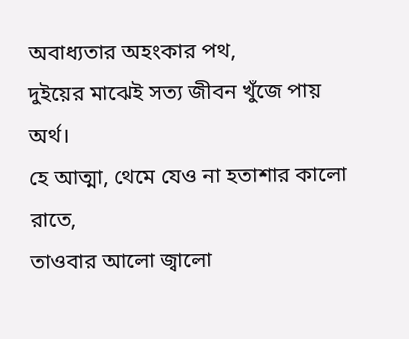অবাধ্যতার অহংকার পথ,
দুইয়ের মাঝেই সত্য জীবন খুঁজে পায় অর্থ।
হে আত্মা, থেমে যেও না হতাশার কালো রাতে,
তাওবার আলো জ্বালো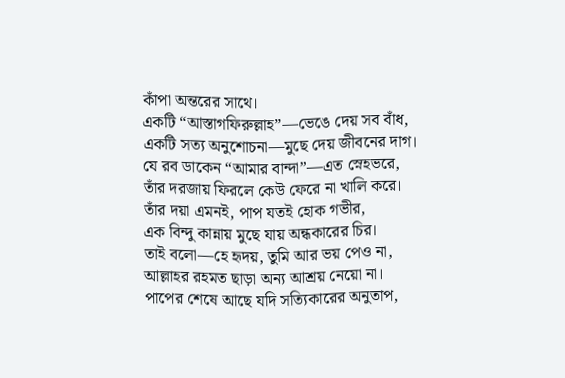কাঁপা অন্তরের সাথে।
একটি “আস্তাগফিরুল্লাহ”—ভেঙে দেয় সব বাঁধ,
একটি সত্য অনুশোচনা—মুছে দেয় জীবনের দাগ।
যে রব ডাকেন “আমার বান্দা”—এত স্নেহভরে,
তাঁর দরজায় ফিরলে কেউ ফেরে না খালি করে।
তাঁর দয়া এমনই, পাপ যতই হোক গভীর,
এক বিন্দু কান্নায় মুছে যায় অন্ধকারের চির।
তাই বলো—হে হৃদয়, তুমি আর ভয় পেও না,
আল্লাহর রহমত ছাড়া অন্য আশ্রয় নেয়ো না।
পাপের শেষে আছে যদি সত্যিকারের অনুতাপ,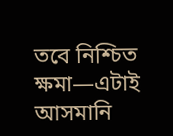তবে নিশ্চিত ক্ষমা—এটাই আসমানি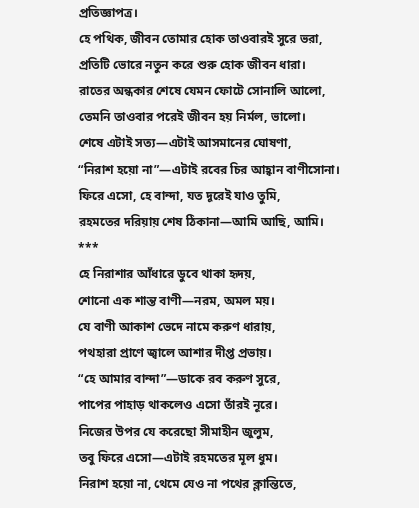প্রতিজ্ঞাপত্র।
হে পথিক, জীবন তোমার হোক তাওবারই সুরে ভরা,
প্রতিটি ভোরে নতুন করে শুরু হোক জীবন ধারা।
রাতের অন্ধকার শেষে যেমন ফোটে সোনালি আলো,
তেমনি তাওবার পরেই জীবন হয় নির্মল, ভালো।
শেষে এটাই সত্য—এটাই আসমানের ঘোষণা,
“নিরাশ হয়ো না”—এটাই রবের চির আহ্বান বাণীসোনা।
ফিরে এসো, হে বান্দা, যত দূরেই যাও তুমি,
রহমতের দরিয়ায় শেষ ঠিকানা—আমি আছি, আমি।
***
হে নিরাশার আঁধারে ডুবে থাকা হৃদয়,
শোনো এক শান্ত বাণী—নরম, অমল ময়।
যে বাণী আকাশ ভেদে নামে করুণ ধারায়,
পথহারা প্রাণে জ্বালে আশার দীপ্ত প্রভায়।
“হে আমার বান্দা”—ডাকে রব করুণ সুরে,
পাপের পাহাড় থাকলেও এসো তাঁরই নূরে।
নিজের উপর যে করেছো সীমাহীন জুলুম,
তবু ফিরে এসো—এটাই রহমতের মূল ধুম।
নিরাশ হয়ো না, থেমে যেও না পথের ক্লান্তিতে,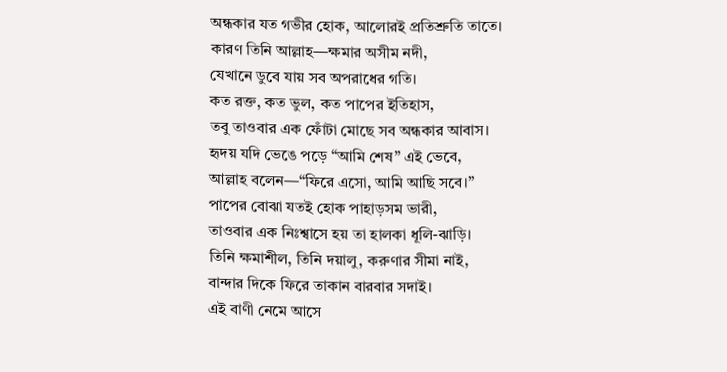অন্ধকার যত গভীর হোক, আলোরই প্রতিশ্রুতি তাতে।
কারণ তিনি আল্লাহ—ক্ষমার অসীম নদী,
যেখানে ডুবে যায় সব অপরাধের গতি।
কত রক্ত, কত ভুল, কত পাপের ইতিহাস,
তবু তাওবার এক ফোঁটা মোছে সব অন্ধকার আবাস।
হৃদয় যদি ভেঙে পড়ে “আমি শেষ” এই ভেবে,
আল্লাহ বলেন—“ফিরে এসো, আমি আছি সবে।”
পাপের বোঝা যতই হোক পাহাড়সম ভারী,
তাওবার এক নিঃশ্বাসে হয় তা হালকা ধূলি-ঝাড়ি।
তিনি ক্ষমাশীল, তিনি দয়ালু, করুণার সীমা নাই,
বান্দার দিকে ফিরে তাকান বারবার সদাই।
এই বাণী নেমে আসে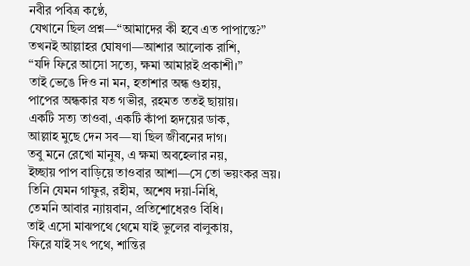নবীর পবিত্র কণ্ঠে,
যেখানে ছিল প্রশ্ন—“আমাদের কী হবে এত পাপান্তে?”
তখনই আল্লাহর ঘোষণা—আশার আলোক রাশি,
“যদি ফিরে আসো সত্যে, ক্ষমা আমারই প্রকাশী।”
তাই ভেঙে দিও না মন, হতাশার অন্ধ গুহায়,
পাপের অন্ধকার যত গভীর, রহমত ততই ছায়ায়।
একটি সত্য তাওবা, একটি কাঁপা হৃদয়ের ডাক,
আল্লাহ মুছে দেন সব—যা ছিল জীবনের দাগ।
তবু মনে রেখো মানুষ, এ ক্ষমা অবহেলার নয়,
ইচ্ছায় পাপ বাড়িয়ে তাওবার আশা—সে তো ভয়ংকর ভ্রয়।
তিনি যেমন গাফুর, রহীম, অশেষ দয়া-নিধি,
তেমনি আবার ন্যায়বান, প্রতিশোধেরও বিধি।
তাই এসো মাঝপথে থেমে যাই ভুলের বালুকায়,
ফিরে যাই সৎ পথে, শান্তির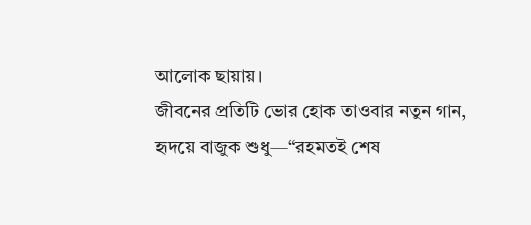আলোক ছায়ায়।
জীবনের প্রতিটি ভোর হোক তাওবার নতুন গান,
হৃদয়ে বাজুক শুধু—“রহমতই শেষ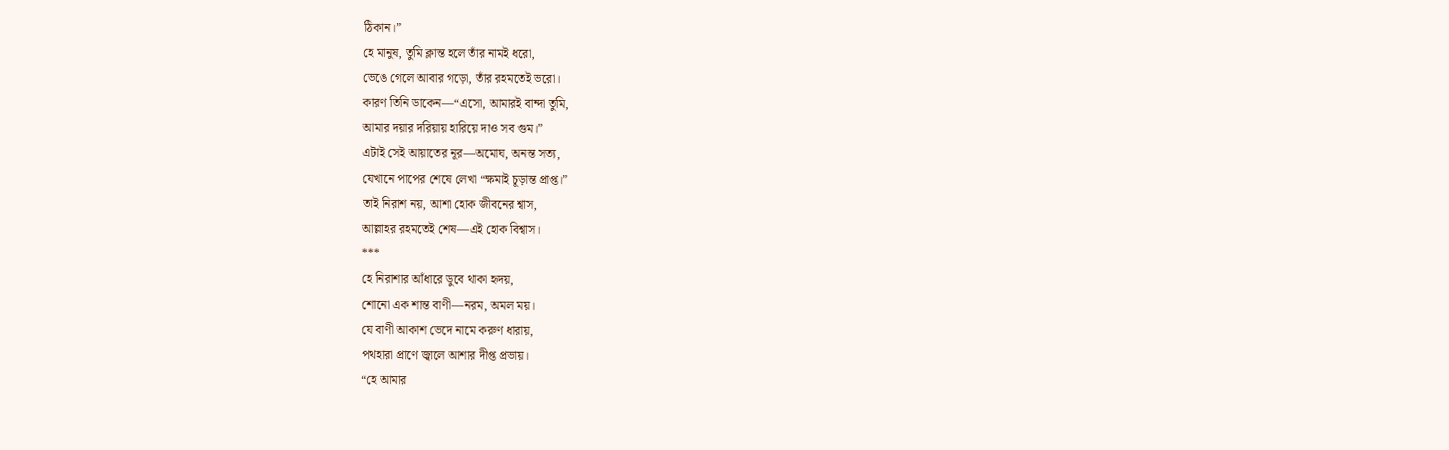ঠিকান।”
হে মানুষ, তুমি ক্লান্ত হলে তাঁর নামই ধরো,
ভেঙে গেলে আবার গড়ো, তাঁর রহমতেই ভরো।
কারণ তিনি ডাকেন—“এসো, আমারই বান্দা তুমি,
আমার দয়ার দরিয়ায় হারিয়ে দাও সব গুম।”
এটাই সেই আয়াতের নূর—অমোঘ, অনন্ত সত্য,
যেখানে পাপের শেষে লেখা “ক্ষমাই চূড়ান্ত প্রাপ্ত।”
তাই নিরাশ নয়, আশা হোক জীবনের শ্বাস,
আল্লাহর রহমতেই শেষ—এই হোক বিশ্বাস।
***
হে নিরাশার আঁধারে ডুবে থাকা হৃদয়,
শোনো এক শান্ত বাণী—নরম, অমল ময়।
যে বাণী আকাশ ভেদে নামে করুণ ধারায়,
পথহারা প্রাণে জ্বালে আশার দীপ্ত প্রভায়।
“হে আমার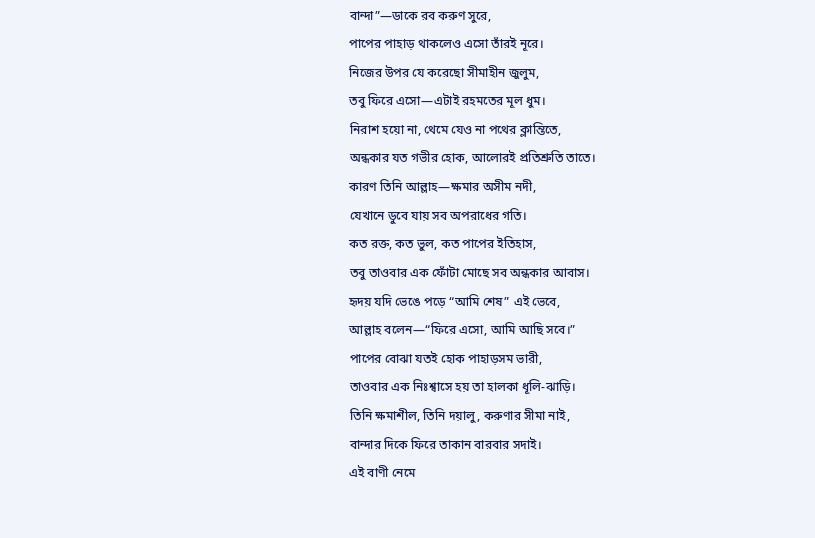বান্দা”—ডাকে রব করুণ সুরে,
পাপের পাহাড় থাকলেও এসো তাঁরই নূরে।
নিজের উপর যে করেছো সীমাহীন জুলুম,
তবু ফিরে এসো—এটাই রহমতের মূল ধুম।
নিরাশ হয়ো না, থেমে যেও না পথের ক্লান্তিতে,
অন্ধকার যত গভীর হোক, আলোরই প্রতিশ্রুতি তাতে।
কারণ তিনি আল্লাহ—ক্ষমার অসীম নদী,
যেখানে ডুবে যায় সব অপরাধের গতি।
কত রক্ত, কত ভুল, কত পাপের ইতিহাস,
তবু তাওবার এক ফোঁটা মোছে সব অন্ধকার আবাস।
হৃদয় যদি ভেঙে পড়ে “আমি শেষ” এই ভেবে,
আল্লাহ বলেন—“ফিরে এসো, আমি আছি সবে।”
পাপের বোঝা যতই হোক পাহাড়সম ভারী,
তাওবার এক নিঃশ্বাসে হয় তা হালকা ধূলি-ঝাড়ি।
তিনি ক্ষমাশীল, তিনি দয়ালু, করুণার সীমা নাই,
বান্দার দিকে ফিরে তাকান বারবার সদাই।
এই বাণী নেমে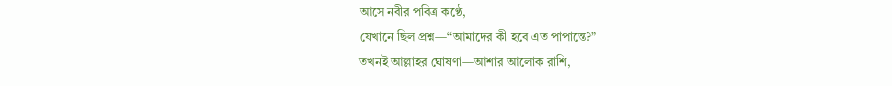আসে নবীর পবিত্র কণ্ঠে,
যেখানে ছিল প্রশ্ন—“আমাদের কী হবে এত পাপান্তে?”
তখনই আল্লাহর ঘোষণা—আশার আলোক রাশি,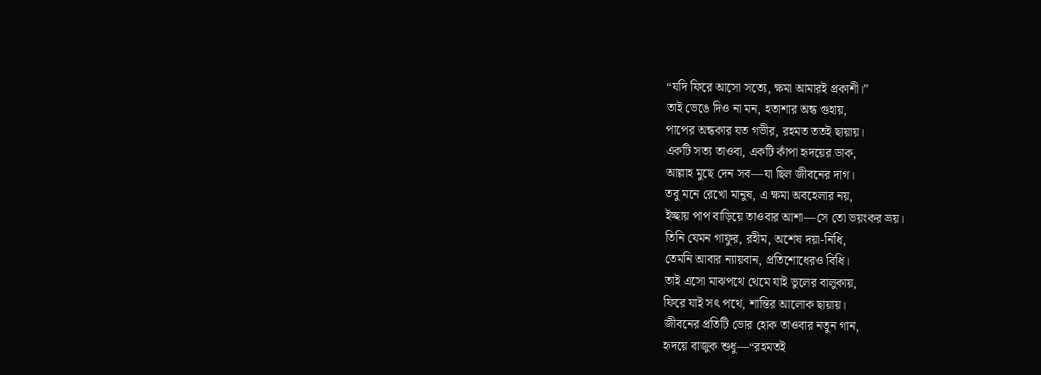“যদি ফিরে আসো সত্যে, ক্ষমা আমারই প্রকাশী।”
তাই ভেঙে দিও না মন, হতাশার অন্ধ গুহায়,
পাপের অন্ধকার যত গভীর, রহমত ততই ছায়ায়।
একটি সত্য তাওবা, একটি কাঁপা হৃদয়ের ডাক,
আল্লাহ মুছে দেন সব—যা ছিল জীবনের দাগ।
তবু মনে রেখো মানুষ, এ ক্ষমা অবহেলার নয়,
ইচ্ছায় পাপ বাড়িয়ে তাওবার আশা—সে তো ভয়ংকর ভ্রয়।
তিনি যেমন গাফুর, রহীম, অশেষ দয়া-নিধি,
তেমনি আবার ন্যায়বান, প্রতিশোধেরও বিধি।
তাই এসো মাঝপথে থেমে যাই ভুলের বালুকায়,
ফিরে যাই সৎ পথে, শান্তির আলোক ছায়ায়।
জীবনের প্রতিটি ভোর হোক তাওবার নতুন গান,
হৃদয়ে বাজুক শুধু—“রহমতই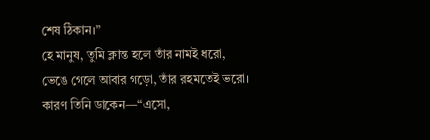শেষ ঠিকান।”
হে মানুষ, তুমি ক্লান্ত হলে তাঁর নামই ধরো,
ভেঙে গেলে আবার গড়ো, তাঁর রহমতেই ভরো।
কারণ তিনি ডাকেন—“এসো,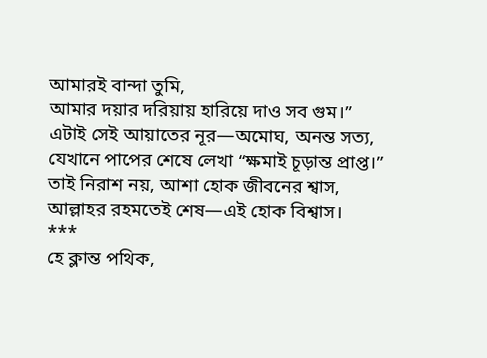আমারই বান্দা তুমি,
আমার দয়ার দরিয়ায় হারিয়ে দাও সব গুম।”
এটাই সেই আয়াতের নূর—অমোঘ, অনন্ত সত্য,
যেখানে পাপের শেষে লেখা “ক্ষমাই চূড়ান্ত প্রাপ্ত।”
তাই নিরাশ নয়, আশা হোক জীবনের শ্বাস,
আল্লাহর রহমতেই শেষ—এই হোক বিশ্বাস।
***
হে ক্লান্ত পথিক,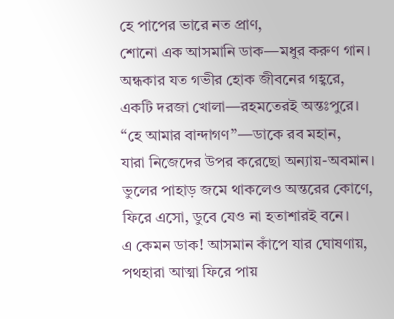হে পাপের ভারে নত প্রাণ,
শোনো এক আসমানি ডাক—মধুর করুণ গান।
অন্ধকার যত গভীর হোক জীবনের গহ্বরে,
একটি দরজা খোলা—রহমতেরই অন্তঃপুরে।
“হে আমার বান্দাগণ”—ডাকে রব মহান,
যারা নিজেদের উপর করেছো অন্যায়-অবমান।
ভুলের পাহাড় জমে থাকলেও অন্তরের কোণে,
ফিরে এসো, ডুবে যেও না হতাশারই বনে।
এ কেমন ডাক! আসমান কাঁপে যার ঘোষণায়,
পথহারা আত্মা ফিরে পায়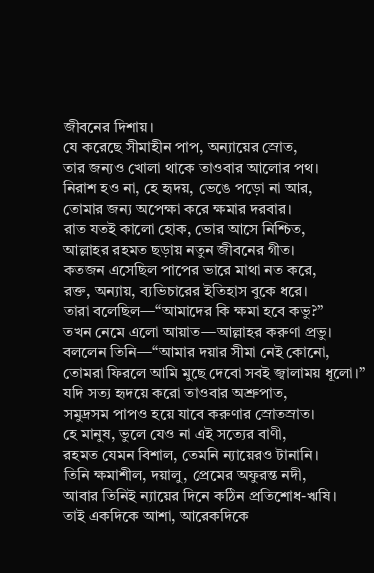জীবনের দিশায়।
যে করেছে সীমাহীন পাপ, অন্যায়ের স্রোত,
তার জন্যও খোলা থাকে তাওবার আলোর পথ।
নিরাশ হও না, হে হৃদয়, ভেঙে পড়ো না আর,
তোমার জন্য অপেক্ষা করে ক্ষমার দরবার।
রাত যতই কালো হোক, ভোর আসে নিশ্চিত,
আল্লাহর রহমত ছড়ায় নতুন জীবনের গীত।
কতজন এসেছিল পাপের ভারে মাথা নত করে,
রক্ত, অন্যায়, ব্যভিচারের ইতিহাস বুকে ধরে।
তারা বলেছিল—“আমাদের কি ক্ষমা হবে কভু?”
তখন নেমে এলো আয়াত—আল্লাহর করুণা প্রভু।
বললেন তিনি—“আমার দয়ার সীমা নেই কোনো,
তোমরা ফিরলে আমি মুছে দেবো সবই জ্বালাময় ধূলো।”
যদি সত্য হৃদয়ে করো তাওবার অশ্রুপাত,
সমুদ্রসম পাপও হয়ে যাবে করুণার স্রোতস্রাত।
হে মানুষ, ভুলে যেও না এই সত্যের বাণী,
রহমত যেমন বিশাল, তেমনি ন্যায়েরও টানানি।
তিনি ক্ষমাশীল, দয়ালু, প্রেমের অফুরন্ত নদী,
আবার তিনিই ন্যায়ের দিনে কঠিন প্রতিশোধ-ঋষি।
তাই একদিকে আশা, আরেকদিকে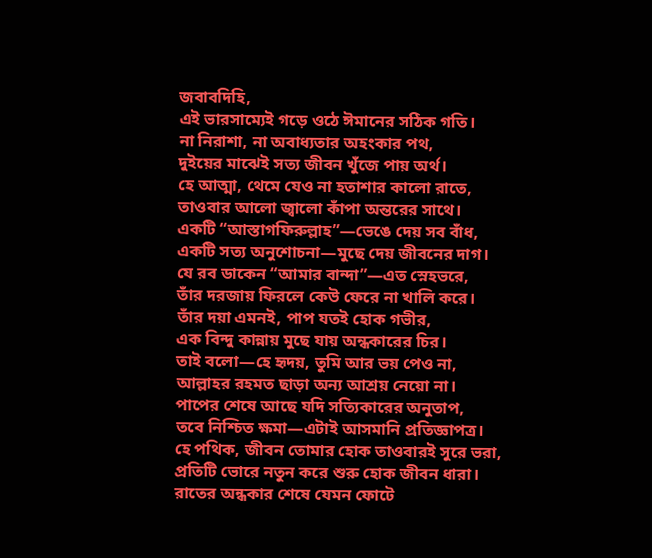জবাবদিহি,
এই ভারসাম্যেই গড়ে ওঠে ঈমানের সঠিক গতি।
না নিরাশা, না অবাধ্যতার অহংকার পথ,
দুইয়ের মাঝেই সত্য জীবন খুঁজে পায় অর্থ।
হে আত্মা, থেমে যেও না হতাশার কালো রাতে,
তাওবার আলো জ্বালো কাঁপা অন্তরের সাথে।
একটি “আস্তাগফিরুল্লাহ”—ভেঙে দেয় সব বাঁধ,
একটি সত্য অনুশোচনা—মুছে দেয় জীবনের দাগ।
যে রব ডাকেন “আমার বান্দা”—এত স্নেহভরে,
তাঁর দরজায় ফিরলে কেউ ফেরে না খালি করে।
তাঁর দয়া এমনই, পাপ যতই হোক গভীর,
এক বিন্দু কান্নায় মুছে যায় অন্ধকারের চির।
তাই বলো—হে হৃদয়, তুমি আর ভয় পেও না,
আল্লাহর রহমত ছাড়া অন্য আশ্রয় নেয়ো না।
পাপের শেষে আছে যদি সত্যিকারের অনুতাপ,
তবে নিশ্চিত ক্ষমা—এটাই আসমানি প্রতিজ্ঞাপত্র।
হে পথিক, জীবন তোমার হোক তাওবারই সুরে ভরা,
প্রতিটি ভোরে নতুন করে শুরু হোক জীবন ধারা।
রাতের অন্ধকার শেষে যেমন ফোটে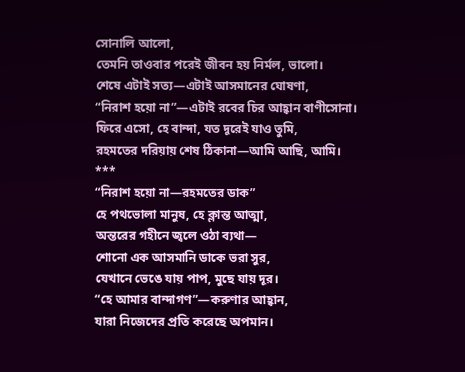সোনালি আলো,
তেমনি তাওবার পরেই জীবন হয় নির্মল, ভালো।
শেষে এটাই সত্য—এটাই আসমানের ঘোষণা,
“নিরাশ হয়ো না”—এটাই রবের চির আহ্বান বাণীসোনা।
ফিরে এসো, হে বান্দা, যত দূরেই যাও তুমি,
রহমতের দরিয়ায় শেষ ঠিকানা—আমি আছি, আমি।
***
“নিরাশ হয়ো না—রহমতের ডাক”
হে পথভোলা মানুষ, হে ক্লান্ত আত্মা,
অন্তরের গহীনে জ্বলে ওঠা ব্যথা—
শোনো এক আসমানি ডাকে ভরা সুর,
যেখানে ভেঙে যায় পাপ, মুছে যায় দূর।
“হে আমার বান্দাগণ”—করুণার আহ্বান,
যারা নিজেদের প্রতি করেছে অপমান।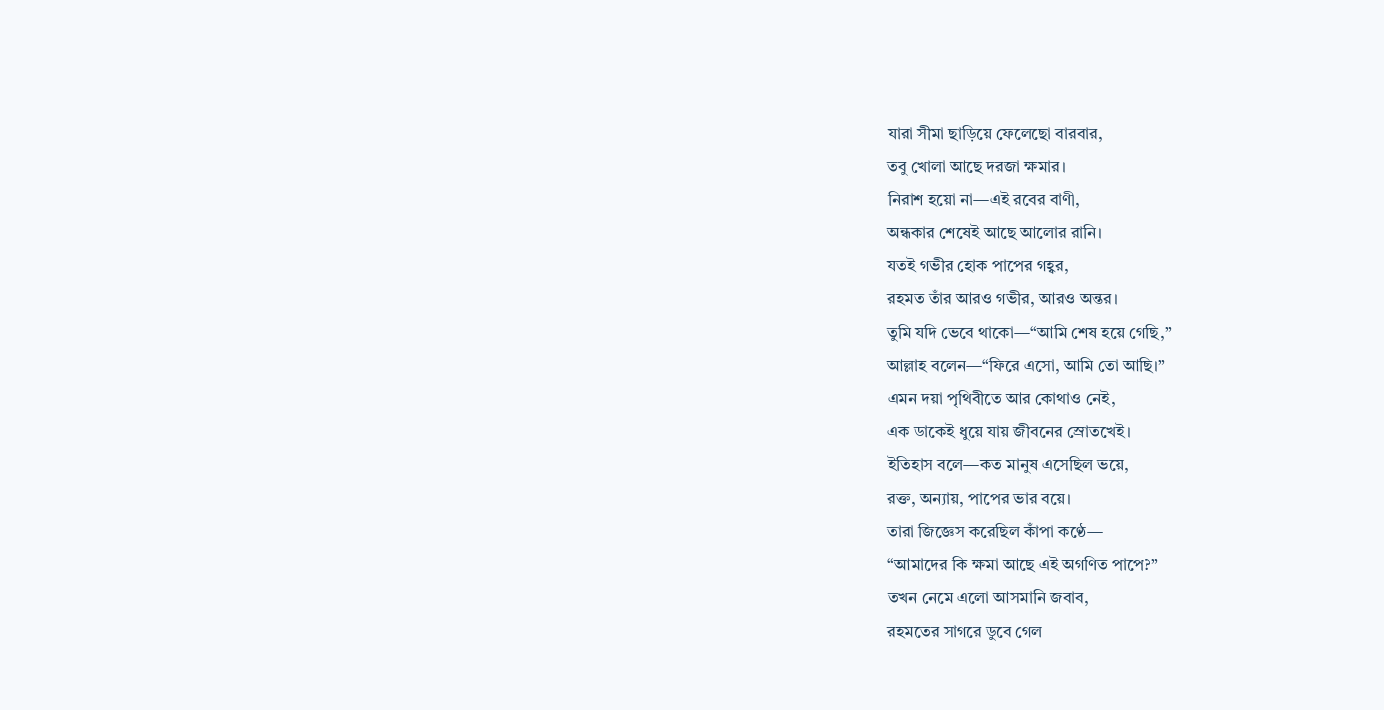যারা সীমা ছাড়িয়ে ফেলেছো বারবার,
তবু খোলা আছে দরজা ক্ষমার।
নিরাশ হয়ো না—এই রবের বাণী,
অন্ধকার শেষেই আছে আলোর রানি।
যতই গভীর হোক পাপের গহ্বর,
রহমত তাঁর আরও গভীর, আরও অন্তর।
তুমি যদি ভেবে থাকো—“আমি শেষ হয়ে গেছি,”
আল্লাহ বলেন—“ফিরে এসো, আমি তো আছি।”
এমন দয়া পৃথিবীতে আর কোথাও নেই,
এক ডাকেই ধুয়ে যায় জীবনের স্রোতখেই।
ইতিহাস বলে—কত মানুষ এসেছিল ভয়ে,
রক্ত, অন্যায়, পাপের ভার বয়ে।
তারা জিজ্ঞেস করেছিল কাঁপা কণ্ঠে—
“আমাদের কি ক্ষমা আছে এই অগণিত পাপে?”
তখন নেমে এলো আসমানি জবাব,
রহমতের সাগরে ডুবে গেল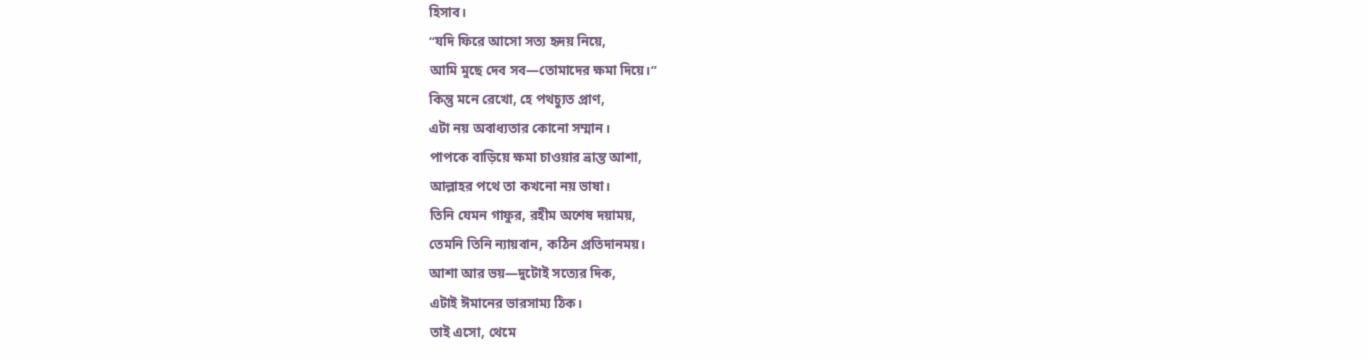হিসাব।
“যদি ফিরে আসো সত্য হৃদয় নিয়ে,
আমি মুছে দেব সব—তোমাদের ক্ষমা দিয়ে।”
কিন্তু মনে রেখো, হে পথচ্যুত প্রাণ,
এটা নয় অবাধ্যতার কোনো সম্মান।
পাপকে বাড়িয়ে ক্ষমা চাওয়ার ভ্রান্ত আশা,
আল্লাহর পথে তা কখনো নয় ভাষা।
তিনি যেমন গাফুর, রহীম অশেষ দয়াময়,
তেমনি তিনি ন্যায়বান, কঠিন প্রতিদানময়।
আশা আর ভয়—দুটোই সত্যের দিক,
এটাই ঈমানের ভারসাম্য ঠিক।
তাই এসো, থেমে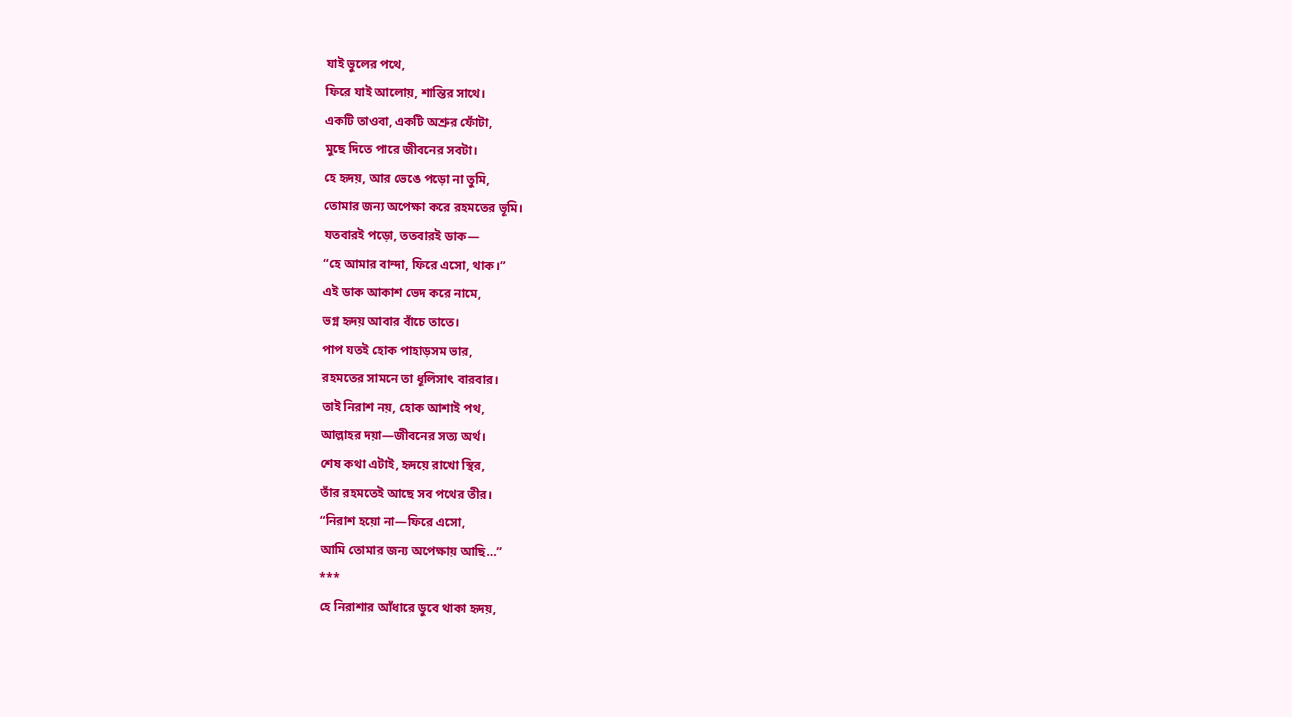যাই ভুলের পথে,
ফিরে যাই আলোয়, শান্তির সাথে।
একটি তাওবা, একটি অশ্রুর ফোঁটা,
মুছে দিতে পারে জীবনের সবটা।
হে হৃদয়, আর ভেঙে পড়ো না তুমি,
তোমার জন্য অপেক্ষা করে রহমতের ভূমি।
যতবারই পড়ো, ততবারই ডাক—
“হে আমার বান্দা, ফিরে এসো, থাক।”
এই ডাক আকাশ ভেদ করে নামে,
ভগ্ন হৃদয় আবার বাঁচে তাতে।
পাপ যতই হোক পাহাড়সম ভার,
রহমতের সামনে তা ধূলিসাৎ বারবার।
তাই নিরাশ নয়, হোক আশাই পথ,
আল্লাহর দয়া—জীবনের সত্য অর্থ।
শেষ কথা এটাই, হৃদয়ে রাখো স্থির,
তাঁর রহমতেই আছে সব পথের তীর।
“নিরাশ হয়ো না—ফিরে এসো,
আমি তোমার জন্য অপেক্ষায় আছি…”
***
হে নিরাশার আঁধারে ডুবে থাকা হৃদয়,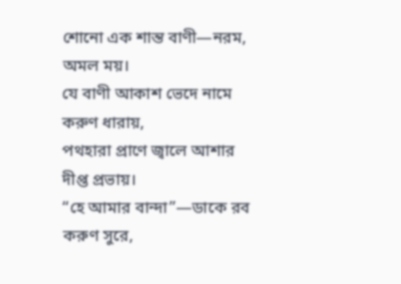শোনো এক শান্ত বাণী—নরম, অমল ময়।
যে বাণী আকাশ ভেদে নামে করুণ ধারায়,
পথহারা প্রাণে জ্বালে আশার দীপ্ত প্রভায়।
“হে আমার বান্দা”—ডাকে রব করুণ সুরে,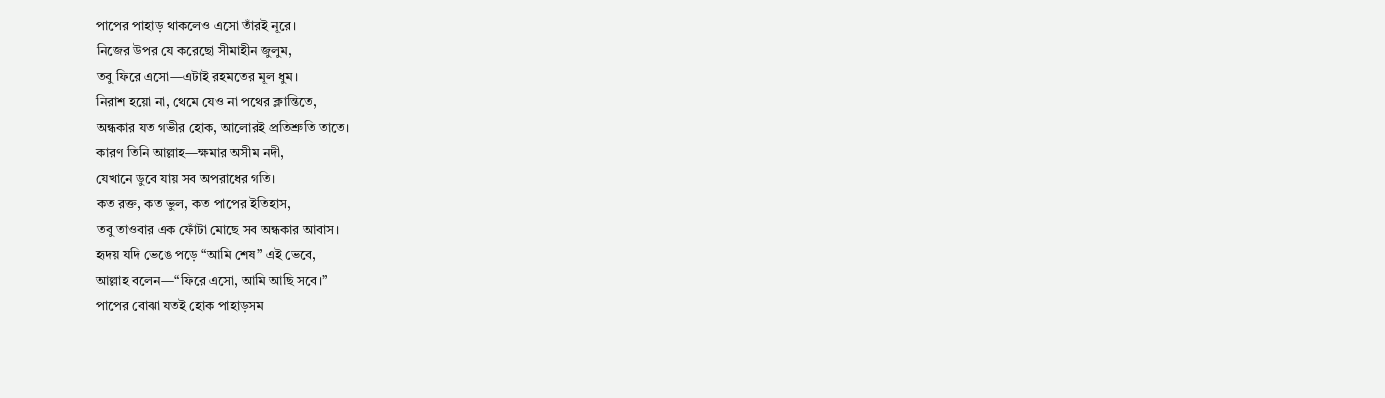পাপের পাহাড় থাকলেও এসো তাঁরই নূরে।
নিজের উপর যে করেছো সীমাহীন জুলুম,
তবু ফিরে এসো—এটাই রহমতের মূল ধুম।
নিরাশ হয়ো না, থেমে যেও না পথের ক্লান্তিতে,
অন্ধকার যত গভীর হোক, আলোরই প্রতিশ্রুতি তাতে।
কারণ তিনি আল্লাহ—ক্ষমার অসীম নদী,
যেখানে ডুবে যায় সব অপরাধের গতি।
কত রক্ত, কত ভুল, কত পাপের ইতিহাস,
তবু তাওবার এক ফোঁটা মোছে সব অন্ধকার আবাস।
হৃদয় যদি ভেঙে পড়ে “আমি শেষ” এই ভেবে,
আল্লাহ বলেন—“ফিরে এসো, আমি আছি সবে।”
পাপের বোঝা যতই হোক পাহাড়সম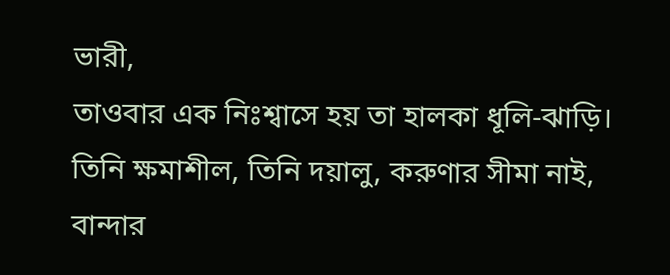ভারী,
তাওবার এক নিঃশ্বাসে হয় তা হালকা ধূলি-ঝাড়ি।
তিনি ক্ষমাশীল, তিনি দয়ালু, করুণার সীমা নাই,
বান্দার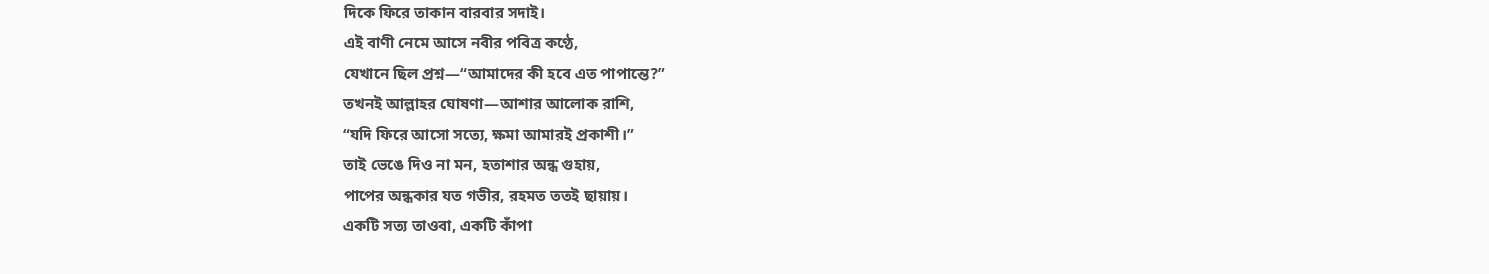দিকে ফিরে তাকান বারবার সদাই।
এই বাণী নেমে আসে নবীর পবিত্র কণ্ঠে,
যেখানে ছিল প্রশ্ন—“আমাদের কী হবে এত পাপান্তে?”
তখনই আল্লাহর ঘোষণা—আশার আলোক রাশি,
“যদি ফিরে আসো সত্যে, ক্ষমা আমারই প্রকাশী।”
তাই ভেঙে দিও না মন, হতাশার অন্ধ গুহায়,
পাপের অন্ধকার যত গভীর, রহমত ততই ছায়ায়।
একটি সত্য তাওবা, একটি কাঁপা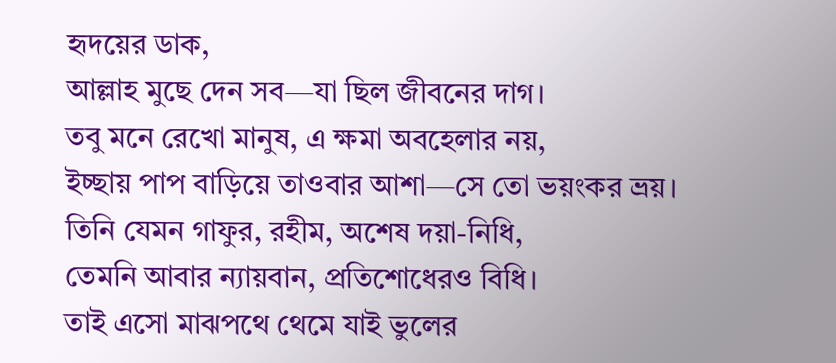হৃদয়ের ডাক,
আল্লাহ মুছে দেন সব—যা ছিল জীবনের দাগ।
তবু মনে রেখো মানুষ, এ ক্ষমা অবহেলার নয়,
ইচ্ছায় পাপ বাড়িয়ে তাওবার আশা—সে তো ভয়ংকর ভ্রয়।
তিনি যেমন গাফুর, রহীম, অশেষ দয়া-নিধি,
তেমনি আবার ন্যায়বান, প্রতিশোধেরও বিধি।
তাই এসো মাঝপথে থেমে যাই ভুলের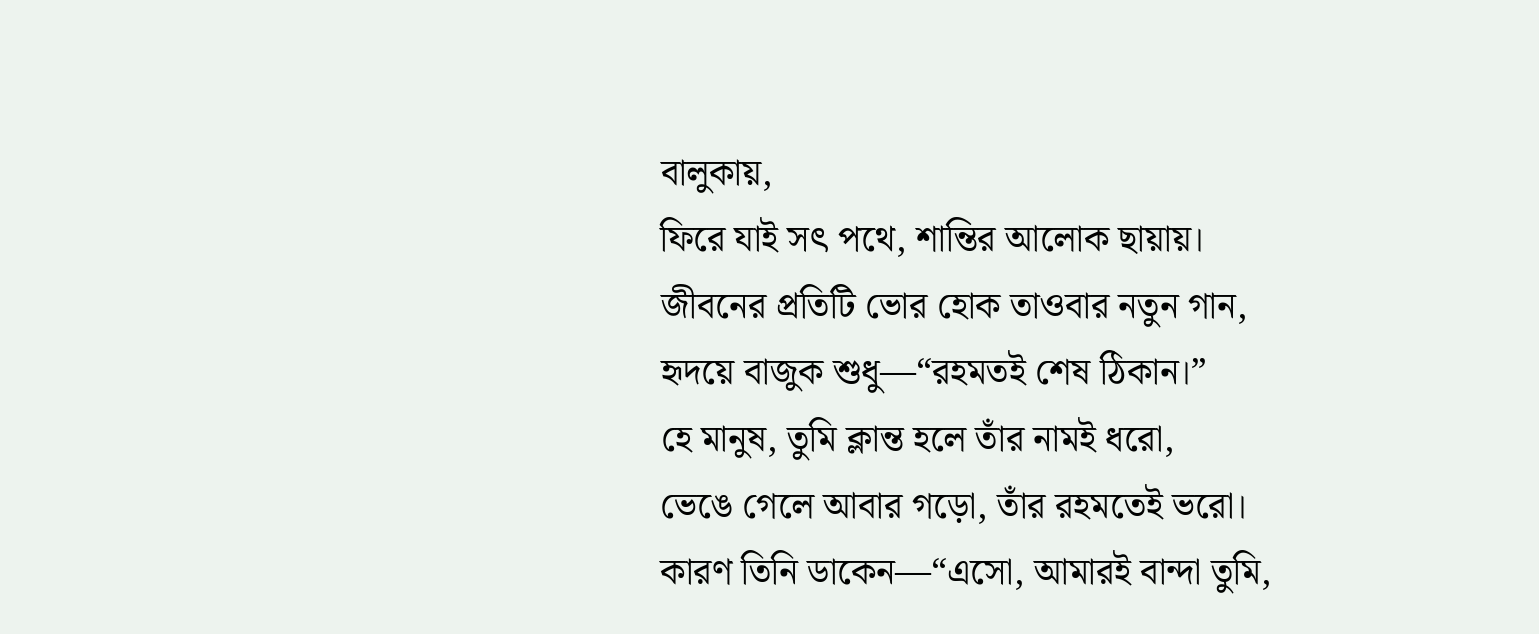বালুকায়,
ফিরে যাই সৎ পথে, শান্তির আলোক ছায়ায়।
জীবনের প্রতিটি ভোর হোক তাওবার নতুন গান,
হৃদয়ে বাজুক শুধু—“রহমতই শেষ ঠিকান।”
হে মানুষ, তুমি ক্লান্ত হলে তাঁর নামই ধরো,
ভেঙে গেলে আবার গড়ো, তাঁর রহমতেই ভরো।
কারণ তিনি ডাকেন—“এসো, আমারই বান্দা তুমি,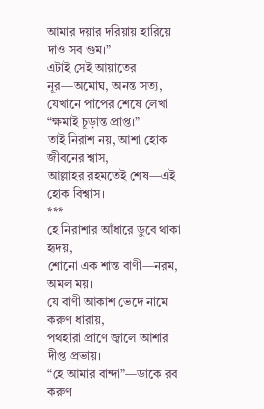আমার দয়ার দরিয়ায় হারিয়ে দাও সব গুম।”
এটাই সেই আয়াতের নূর—অমোঘ, অনন্ত সত্য,
যেখানে পাপের শেষে লেখা “ক্ষমাই চূড়ান্ত প্রাপ্ত।”
তাই নিরাশ নয়, আশা হোক জীবনের শ্বাস,
আল্লাহর রহমতেই শেষ—এই হোক বিশ্বাস।
***
হে নিরাশার আঁধারে ডুবে থাকা হৃদয়,
শোনো এক শান্ত বাণী—নরম, অমল ময়।
যে বাণী আকাশ ভেদে নামে করুণ ধারায়,
পথহারা প্রাণে জ্বালে আশার দীপ্ত প্রভায়।
“হে আমার বান্দা”—ডাকে রব করুণ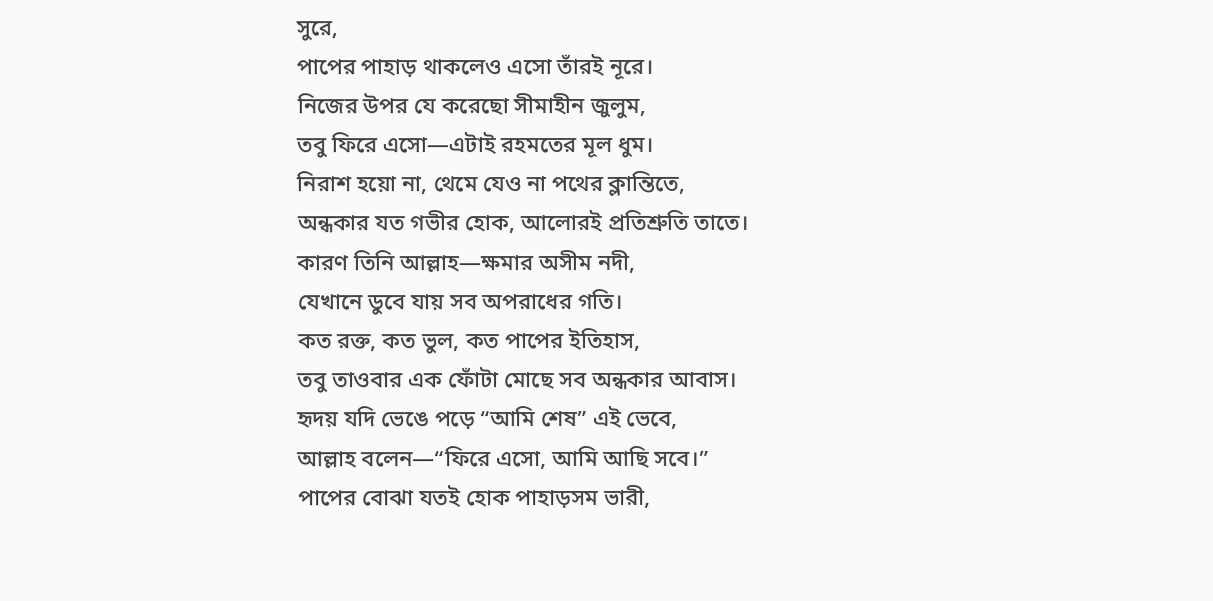সুরে,
পাপের পাহাড় থাকলেও এসো তাঁরই নূরে।
নিজের উপর যে করেছো সীমাহীন জুলুম,
তবু ফিরে এসো—এটাই রহমতের মূল ধুম।
নিরাশ হয়ো না, থেমে যেও না পথের ক্লান্তিতে,
অন্ধকার যত গভীর হোক, আলোরই প্রতিশ্রুতি তাতে।
কারণ তিনি আল্লাহ—ক্ষমার অসীম নদী,
যেখানে ডুবে যায় সব অপরাধের গতি।
কত রক্ত, কত ভুল, কত পাপের ইতিহাস,
তবু তাওবার এক ফোঁটা মোছে সব অন্ধকার আবাস।
হৃদয় যদি ভেঙে পড়ে “আমি শেষ” এই ভেবে,
আল্লাহ বলেন—“ফিরে এসো, আমি আছি সবে।”
পাপের বোঝা যতই হোক পাহাড়সম ভারী,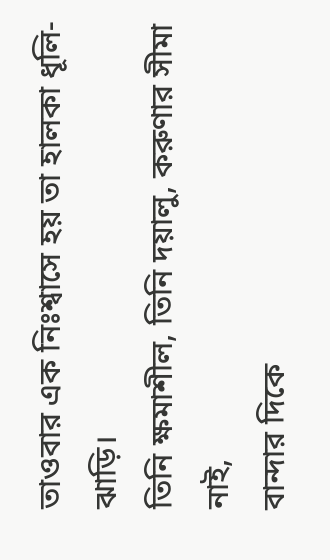তাওবার এক নিঃশ্বাসে হয় তা হালকা ধূলি-ঝাড়ি।
তিনি ক্ষমাশীল, তিনি দয়ালু, করুণার সীমা নাই,
বান্দার দিকে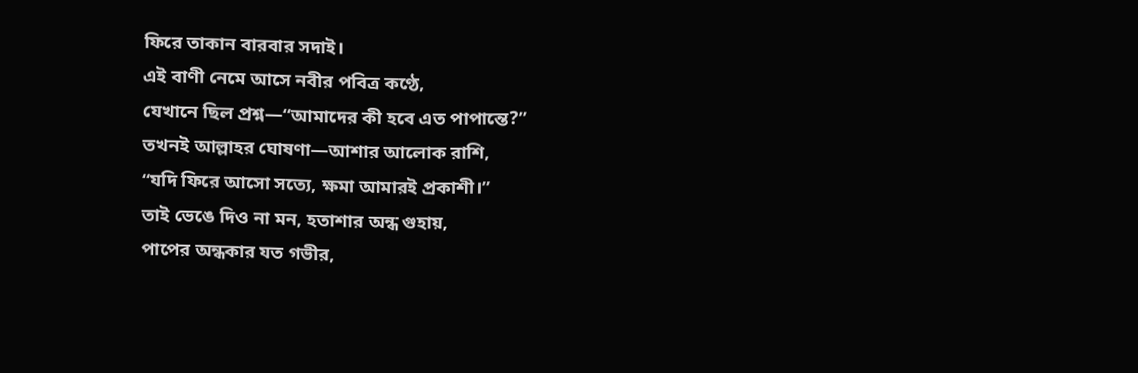ফিরে তাকান বারবার সদাই।
এই বাণী নেমে আসে নবীর পবিত্র কণ্ঠে,
যেখানে ছিল প্রশ্ন—“আমাদের কী হবে এত পাপান্তে?”
তখনই আল্লাহর ঘোষণা—আশার আলোক রাশি,
“যদি ফিরে আসো সত্যে, ক্ষমা আমারই প্রকাশী।”
তাই ভেঙে দিও না মন, হতাশার অন্ধ গুহায়,
পাপের অন্ধকার যত গভীর,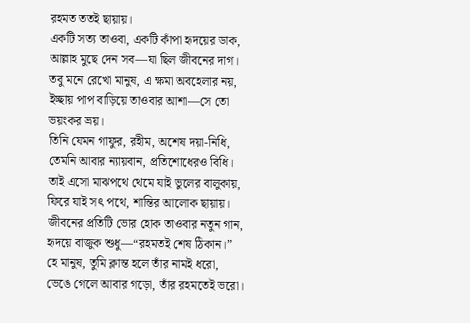রহমত ততই ছায়ায়।
একটি সত্য তাওবা, একটি কাঁপা হৃদয়ের ডাক,
আল্লাহ মুছে দেন সব—যা ছিল জীবনের দাগ।
তবু মনে রেখো মানুষ, এ ক্ষমা অবহেলার নয়,
ইচ্ছায় পাপ বাড়িয়ে তাওবার আশা—সে তো ভয়ংকর ভ্রয়।
তিনি যেমন গাফুর, রহীম, অশেষ দয়া-নিধি,
তেমনি আবার ন্যায়বান, প্রতিশোধেরও বিধি।
তাই এসো মাঝপথে থেমে যাই ভুলের বালুকায়,
ফিরে যাই সৎ পথে, শান্তির আলোক ছায়ায়।
জীবনের প্রতিটি ভোর হোক তাওবার নতুন গান,
হৃদয়ে বাজুক শুধু—“রহমতই শেষ ঠিকান।”
হে মানুষ, তুমি ক্লান্ত হলে তাঁর নামই ধরো,
ভেঙে গেলে আবার গড়ো, তাঁর রহমতেই ভরো।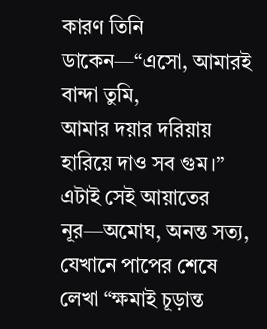কারণ তিনি ডাকেন—“এসো, আমারই বান্দা তুমি,
আমার দয়ার দরিয়ায় হারিয়ে দাও সব গুম।”
এটাই সেই আয়াতের নূর—অমোঘ, অনন্ত সত্য,
যেখানে পাপের শেষে লেখা “ক্ষমাই চূড়ান্ত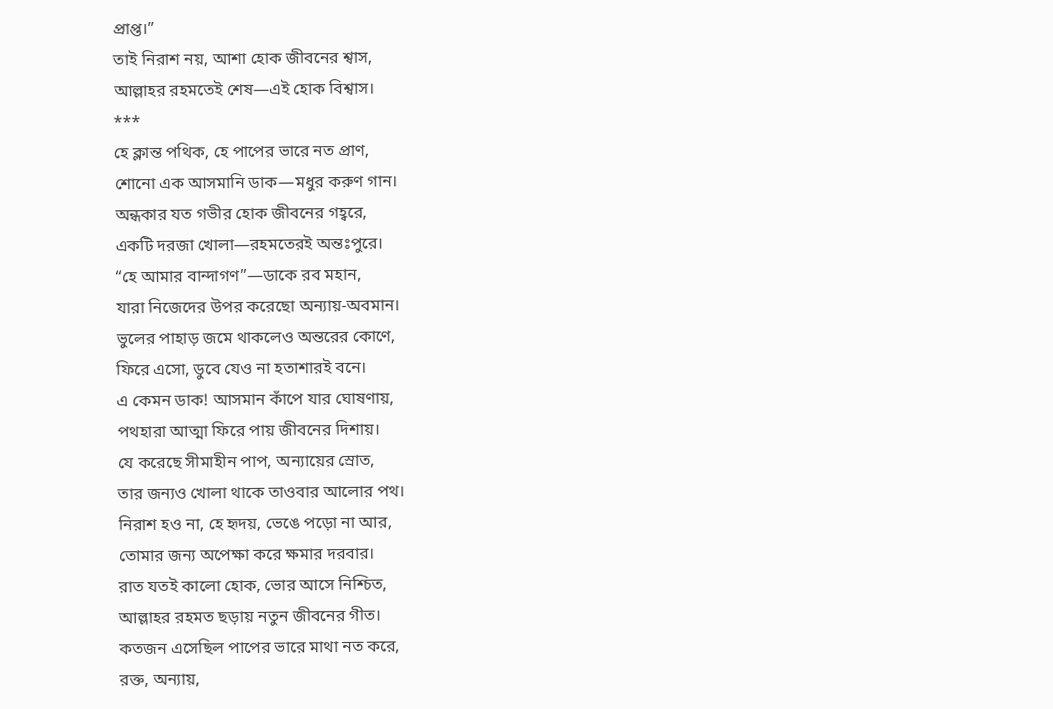প্রাপ্ত।”
তাই নিরাশ নয়, আশা হোক জীবনের শ্বাস,
আল্লাহর রহমতেই শেষ—এই হোক বিশ্বাস।
***
হে ক্লান্ত পথিক, হে পাপের ভারে নত প্রাণ,
শোনো এক আসমানি ডাক—মধুর করুণ গান।
অন্ধকার যত গভীর হোক জীবনের গহ্বরে,
একটি দরজা খোলা—রহমতেরই অন্তঃপুরে।
“হে আমার বান্দাগণ”—ডাকে রব মহান,
যারা নিজেদের উপর করেছো অন্যায়-অবমান।
ভুলের পাহাড় জমে থাকলেও অন্তরের কোণে,
ফিরে এসো, ডুবে যেও না হতাশারই বনে।
এ কেমন ডাক! আসমান কাঁপে যার ঘোষণায়,
পথহারা আত্মা ফিরে পায় জীবনের দিশায়।
যে করেছে সীমাহীন পাপ, অন্যায়ের স্রোত,
তার জন্যও খোলা থাকে তাওবার আলোর পথ।
নিরাশ হও না, হে হৃদয়, ভেঙে পড়ো না আর,
তোমার জন্য অপেক্ষা করে ক্ষমার দরবার।
রাত যতই কালো হোক, ভোর আসে নিশ্চিত,
আল্লাহর রহমত ছড়ায় নতুন জীবনের গীত।
কতজন এসেছিল পাপের ভারে মাথা নত করে,
রক্ত, অন্যায়,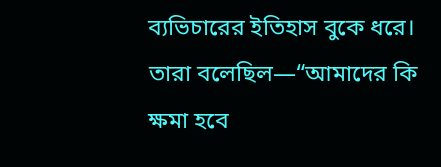ব্যভিচারের ইতিহাস বুকে ধরে।
তারা বলেছিল—“আমাদের কি ক্ষমা হবে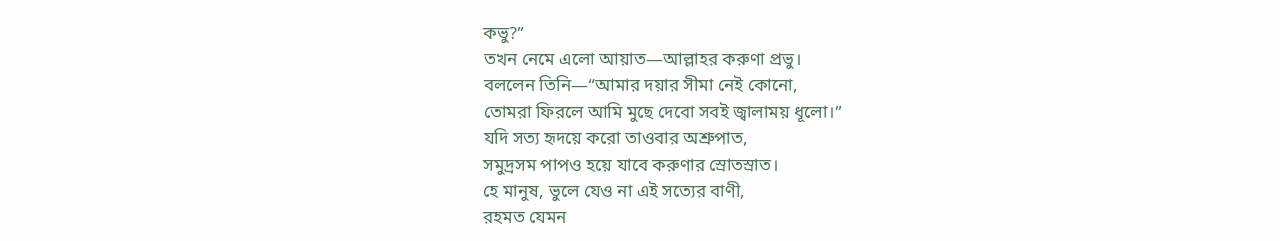কভু?”
তখন নেমে এলো আয়াত—আল্লাহর করুণা প্রভু।
বললেন তিনি—“আমার দয়ার সীমা নেই কোনো,
তোমরা ফিরলে আমি মুছে দেবো সবই জ্বালাময় ধূলো।”
যদি সত্য হৃদয়ে করো তাওবার অশ্রুপাত,
সমুদ্রসম পাপও হয়ে যাবে করুণার স্রোতস্রাত।
হে মানুষ, ভুলে যেও না এই সত্যের বাণী,
রহমত যেমন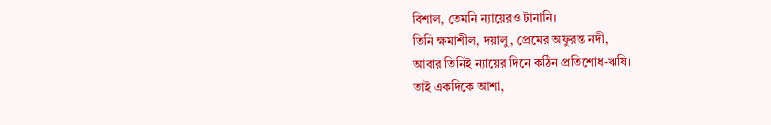বিশাল, তেমনি ন্যায়েরও টানানি।
তিনি ক্ষমাশীল, দয়ালু, প্রেমের অফুরন্ত নদী,
আবার তিনিই ন্যায়ের দিনে কঠিন প্রতিশোধ-ঋষি।
তাই একদিকে আশা,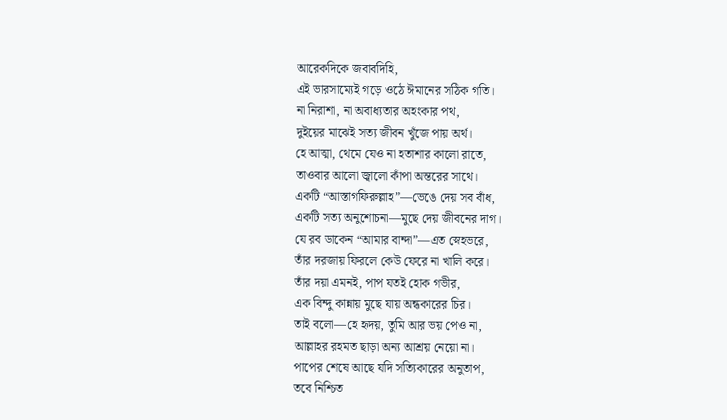আরেকদিকে জবাবদিহি,
এই ভারসাম্যেই গড়ে ওঠে ঈমানের সঠিক গতি।
না নিরাশা, না অবাধ্যতার অহংকার পথ,
দুইয়ের মাঝেই সত্য জীবন খুঁজে পায় অর্থ।
হে আত্মা, থেমে যেও না হতাশার কালো রাতে,
তাওবার আলো জ্বালো কাঁপা অন্তরের সাথে।
একটি “আস্তাগফিরুল্লাহ”—ভেঙে দেয় সব বাঁধ,
একটি সত্য অনুশোচনা—মুছে দেয় জীবনের দাগ।
যে রব ডাকেন “আমার বান্দা”—এত স্নেহভরে,
তাঁর দরজায় ফিরলে কেউ ফেরে না খালি করে।
তাঁর দয়া এমনই, পাপ যতই হোক গভীর,
এক বিন্দু কান্নায় মুছে যায় অন্ধকারের চির।
তাই বলো—হে হৃদয়, তুমি আর ভয় পেও না,
আল্লাহর রহমত ছাড়া অন্য আশ্রয় নেয়ো না।
পাপের শেষে আছে যদি সত্যিকারের অনুতাপ,
তবে নিশ্চিত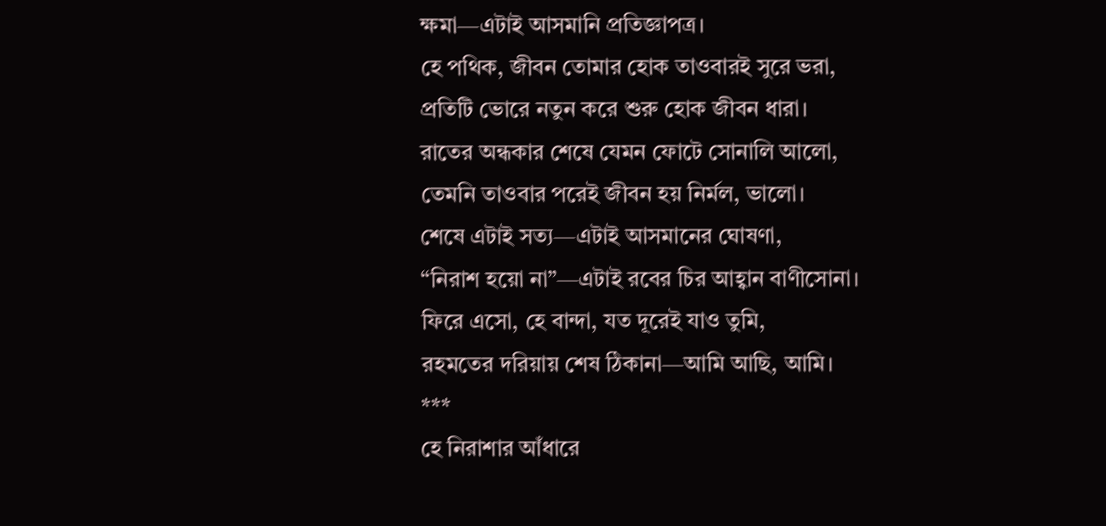ক্ষমা—এটাই আসমানি প্রতিজ্ঞাপত্র।
হে পথিক, জীবন তোমার হোক তাওবারই সুরে ভরা,
প্রতিটি ভোরে নতুন করে শুরু হোক জীবন ধারা।
রাতের অন্ধকার শেষে যেমন ফোটে সোনালি আলো,
তেমনি তাওবার পরেই জীবন হয় নির্মল, ভালো।
শেষে এটাই সত্য—এটাই আসমানের ঘোষণা,
“নিরাশ হয়ো না”—এটাই রবের চির আহ্বান বাণীসোনা।
ফিরে এসো, হে বান্দা, যত দূরেই যাও তুমি,
রহমতের দরিয়ায় শেষ ঠিকানা—আমি আছি, আমি।
***
হে নিরাশার আঁধারে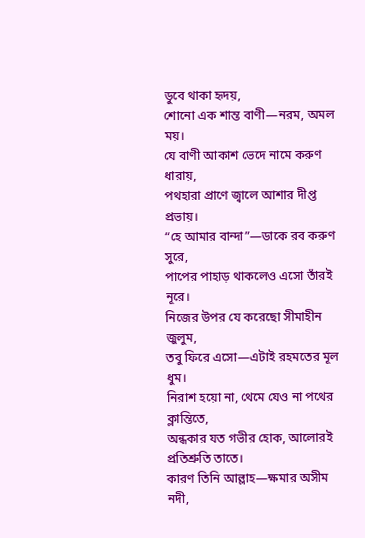ডুবে থাকা হৃদয়,
শোনো এক শান্ত বাণী—নরম, অমল ময়।
যে বাণী আকাশ ভেদে নামে করুণ ধারায়,
পথহারা প্রাণে জ্বালে আশার দীপ্ত প্রভায়।
“হে আমার বান্দা”—ডাকে রব করুণ সুরে,
পাপের পাহাড় থাকলেও এসো তাঁরই নূরে।
নিজের উপর যে করেছো সীমাহীন জুলুম,
তবু ফিরে এসো—এটাই রহমতের মূল ধুম।
নিরাশ হয়ো না, থেমে যেও না পথের ক্লান্তিতে,
অন্ধকার যত গভীর হোক, আলোরই প্রতিশ্রুতি তাতে।
কারণ তিনি আল্লাহ—ক্ষমার অসীম নদী,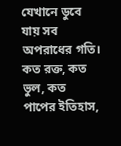যেখানে ডুবে যায় সব অপরাধের গতি।
কত রক্ত, কত ভুল, কত পাপের ইতিহাস,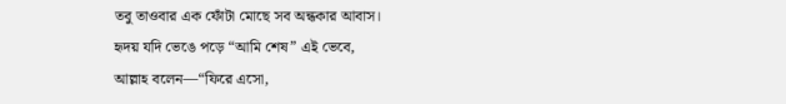তবু তাওবার এক ফোঁটা মোছে সব অন্ধকার আবাস।
হৃদয় যদি ভেঙে পড়ে “আমি শেষ” এই ভেবে,
আল্লাহ বলেন—“ফিরে এসো,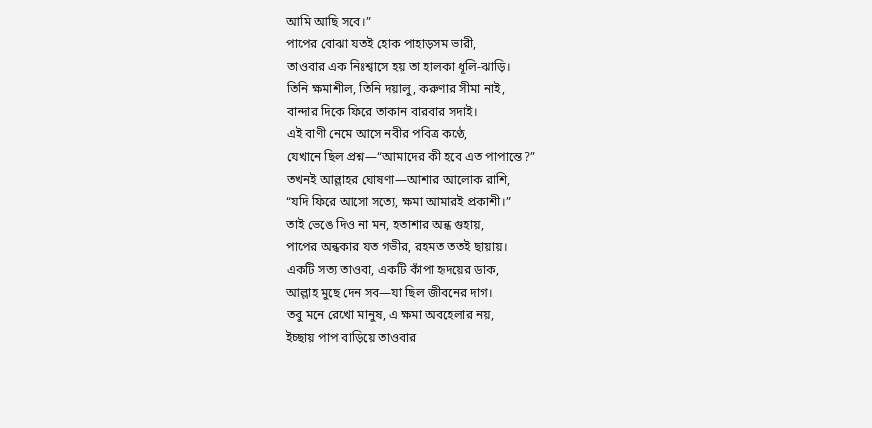আমি আছি সবে।”
পাপের বোঝা যতই হোক পাহাড়সম ভারী,
তাওবার এক নিঃশ্বাসে হয় তা হালকা ধূলি-ঝাড়ি।
তিনি ক্ষমাশীল, তিনি দয়ালু, করুণার সীমা নাই,
বান্দার দিকে ফিরে তাকান বারবার সদাই।
এই বাণী নেমে আসে নবীর পবিত্র কণ্ঠে,
যেখানে ছিল প্রশ্ন—“আমাদের কী হবে এত পাপান্তে?”
তখনই আল্লাহর ঘোষণা—আশার আলোক রাশি,
“যদি ফিরে আসো সত্যে, ক্ষমা আমারই প্রকাশী।”
তাই ভেঙে দিও না মন, হতাশার অন্ধ গুহায়,
পাপের অন্ধকার যত গভীর, রহমত ততই ছায়ায়।
একটি সত্য তাওবা, একটি কাঁপা হৃদয়ের ডাক,
আল্লাহ মুছে দেন সব—যা ছিল জীবনের দাগ।
তবু মনে রেখো মানুষ, এ ক্ষমা অবহেলার নয়,
ইচ্ছায় পাপ বাড়িয়ে তাওবার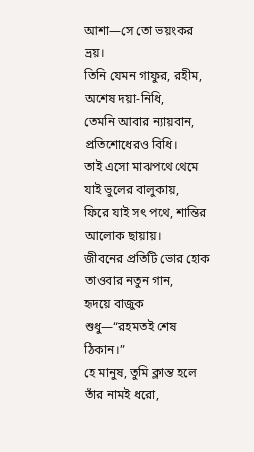আশা—সে তো ভয়ংকর ভ্রয়।
তিনি যেমন গাফুর, রহীম, অশেষ দয়া-নিধি,
তেমনি আবার ন্যায়বান, প্রতিশোধেরও বিধি।
তাই এসো মাঝপথে থেমে যাই ভুলের বালুকায়,
ফিরে যাই সৎ পথে, শান্তির আলোক ছায়ায়।
জীবনের প্রতিটি ভোর হোক তাওবার নতুন গান,
হৃদয়ে বাজুক শুধু—“রহমতই শেষ ঠিকান।”
হে মানুষ, তুমি ক্লান্ত হলে তাঁর নামই ধরো,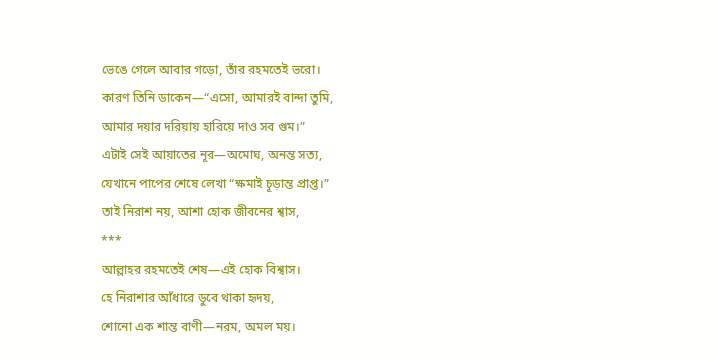ভেঙে গেলে আবার গড়ো, তাঁর রহমতেই ভরো।
কারণ তিনি ডাকেন—“এসো, আমারই বান্দা তুমি,
আমার দয়ার দরিয়ায় হারিয়ে দাও সব গুম।”
এটাই সেই আয়াতের নূর—অমোঘ, অনন্ত সত্য,
যেখানে পাপের শেষে লেখা “ক্ষমাই চূড়ান্ত প্রাপ্ত।”
তাই নিরাশ নয়, আশা হোক জীবনের শ্বাস,
***
আল্লাহর রহমতেই শেষ—এই হোক বিশ্বাস।
হে নিরাশার আঁধারে ডুবে থাকা হৃদয়,
শোনো এক শান্ত বাণী—নরম, অমল ময়।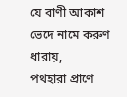যে বাণী আকাশ ভেদে নামে করুণ ধারায়,
পথহারা প্রাণে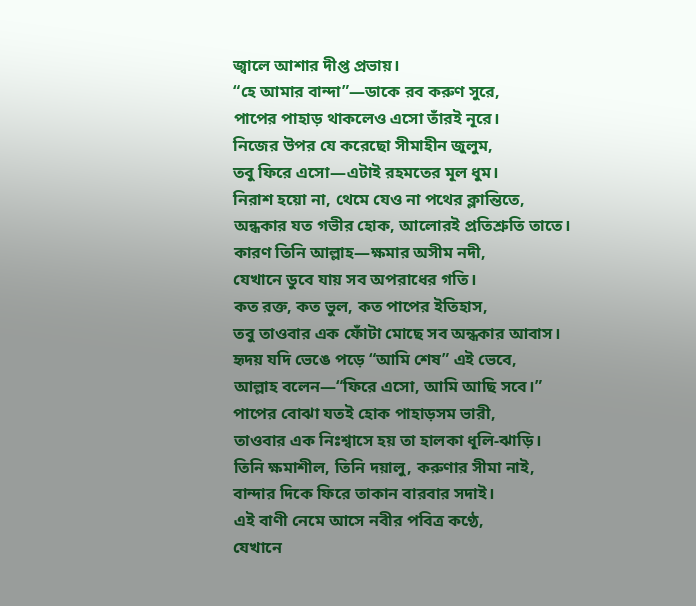জ্বালে আশার দীপ্ত প্রভায়।
“হে আমার বান্দা”—ডাকে রব করুণ সুরে,
পাপের পাহাড় থাকলেও এসো তাঁরই নূরে।
নিজের উপর যে করেছো সীমাহীন জুলুম,
তবু ফিরে এসো—এটাই রহমতের মূল ধুম।
নিরাশ হয়ো না, থেমে যেও না পথের ক্লান্তিতে,
অন্ধকার যত গভীর হোক, আলোরই প্রতিশ্রুতি তাতে।
কারণ তিনি আল্লাহ—ক্ষমার অসীম নদী,
যেখানে ডুবে যায় সব অপরাধের গতি।
কত রক্ত, কত ভুল, কত পাপের ইতিহাস,
তবু তাওবার এক ফোঁটা মোছে সব অন্ধকার আবাস।
হৃদয় যদি ভেঙে পড়ে “আমি শেষ” এই ভেবে,
আল্লাহ বলেন—“ফিরে এসো, আমি আছি সবে।”
পাপের বোঝা যতই হোক পাহাড়সম ভারী,
তাওবার এক নিঃশ্বাসে হয় তা হালকা ধূলি-ঝাড়ি।
তিনি ক্ষমাশীল, তিনি দয়ালু, করুণার সীমা নাই,
বান্দার দিকে ফিরে তাকান বারবার সদাই।
এই বাণী নেমে আসে নবীর পবিত্র কণ্ঠে,
যেখানে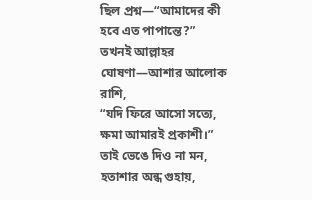ছিল প্রশ্ন—“আমাদের কী হবে এত পাপান্তে?”
তখনই আল্লাহর ঘোষণা—আশার আলোক রাশি,
“যদি ফিরে আসো সত্যে, ক্ষমা আমারই প্রকাশী।”
তাই ভেঙে দিও না মন, হতাশার অন্ধ গুহায়,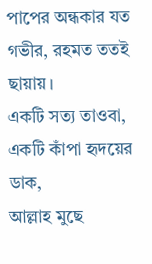পাপের অন্ধকার যত গভীর, রহমত ততই ছায়ায়।
একটি সত্য তাওবা, একটি কাঁপা হৃদয়ের ডাক,
আল্লাহ মুছে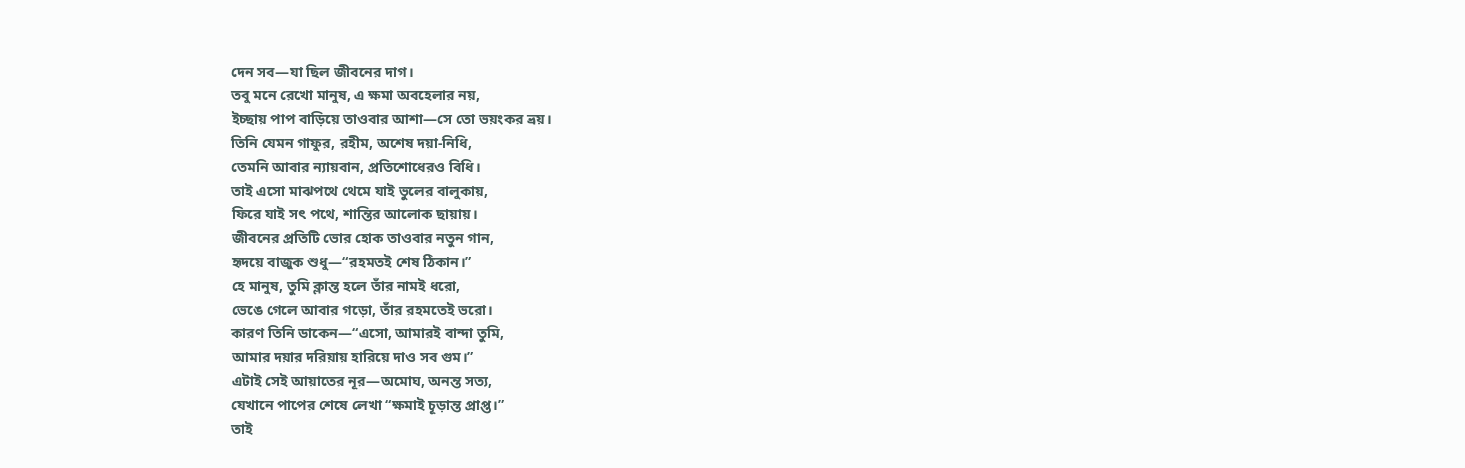দেন সব—যা ছিল জীবনের দাগ।
তবু মনে রেখো মানুষ, এ ক্ষমা অবহেলার নয়,
ইচ্ছায় পাপ বাড়িয়ে তাওবার আশা—সে তো ভয়ংকর ভ্রয়।
তিনি যেমন গাফুর, রহীম, অশেষ দয়া-নিধি,
তেমনি আবার ন্যায়বান, প্রতিশোধেরও বিধি।
তাই এসো মাঝপথে থেমে যাই ভুলের বালুকায়,
ফিরে যাই সৎ পথে, শান্তির আলোক ছায়ায়।
জীবনের প্রতিটি ভোর হোক তাওবার নতুন গান,
হৃদয়ে বাজুক শুধু—“রহমতই শেষ ঠিকান।”
হে মানুষ, তুমি ক্লান্ত হলে তাঁর নামই ধরো,
ভেঙে গেলে আবার গড়ো, তাঁর রহমতেই ভরো।
কারণ তিনি ডাকেন—“এসো, আমারই বান্দা তুমি,
আমার দয়ার দরিয়ায় হারিয়ে দাও সব গুম।”
এটাই সেই আয়াতের নূর—অমোঘ, অনন্ত সত্য,
যেখানে পাপের শেষে লেখা “ক্ষমাই চূড়ান্ত প্রাপ্ত।”
তাই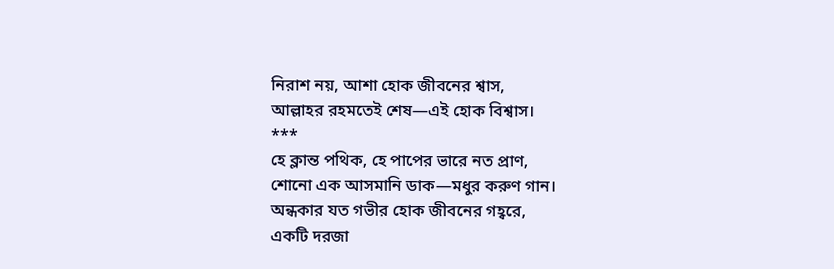নিরাশ নয়, আশা হোক জীবনের শ্বাস,
আল্লাহর রহমতেই শেষ—এই হোক বিশ্বাস।
***
হে ক্লান্ত পথিক, হে পাপের ভারে নত প্রাণ,
শোনো এক আসমানি ডাক—মধুর করুণ গান।
অন্ধকার যত গভীর হোক জীবনের গহ্বরে,
একটি দরজা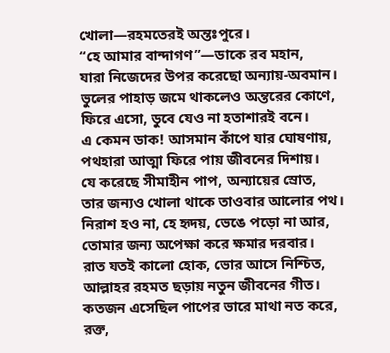খোলা—রহমতেরই অন্তঃপুরে।
“হে আমার বান্দাগণ”—ডাকে রব মহান,
যারা নিজেদের উপর করেছো অন্যায়-অবমান।
ভুলের পাহাড় জমে থাকলেও অন্তরের কোণে,
ফিরে এসো, ডুবে যেও না হতাশারই বনে।
এ কেমন ডাক! আসমান কাঁপে যার ঘোষণায়,
পথহারা আত্মা ফিরে পায় জীবনের দিশায়।
যে করেছে সীমাহীন পাপ, অন্যায়ের স্রোত,
তার জন্যও খোলা থাকে তাওবার আলোর পথ।
নিরাশ হও না, হে হৃদয়, ভেঙে পড়ো না আর,
তোমার জন্য অপেক্ষা করে ক্ষমার দরবার।
রাত যতই কালো হোক, ভোর আসে নিশ্চিত,
আল্লাহর রহমত ছড়ায় নতুন জীবনের গীত।
কতজন এসেছিল পাপের ভারে মাথা নত করে,
রক্ত,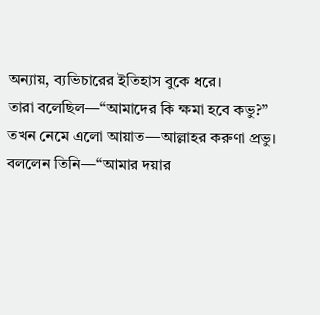অন্যায়, ব্যভিচারের ইতিহাস বুকে ধরে।
তারা বলেছিল—“আমাদের কি ক্ষমা হবে কভু?”
তখন নেমে এলো আয়াত—আল্লাহর করুণা প্রভু।
বললেন তিনি—“আমার দয়ার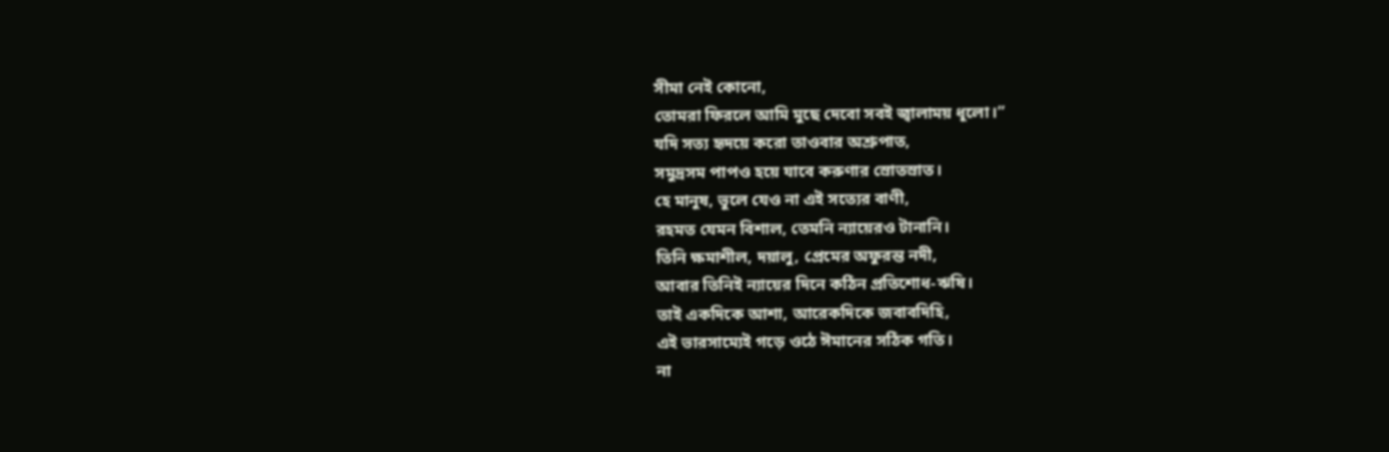সীমা নেই কোনো,
তোমরা ফিরলে আমি মুছে দেবো সবই জ্বালাময় ধূলো।”
যদি সত্য হৃদয়ে করো তাওবার অশ্রুপাত,
সমুদ্রসম পাপও হয়ে যাবে করুণার স্রোতস্রাত।
হে মানুষ, ভুলে যেও না এই সত্যের বাণী,
রহমত যেমন বিশাল, তেমনি ন্যায়েরও টানানি।
তিনি ক্ষমাশীল, দয়ালু, প্রেমের অফুরন্ত নদী,
আবার তিনিই ন্যায়ের দিনে কঠিন প্রতিশোধ-ঋষি।
তাই একদিকে আশা, আরেকদিকে জবাবদিহি,
এই ভারসাম্যেই গড়ে ওঠে ঈমানের সঠিক গতি।
না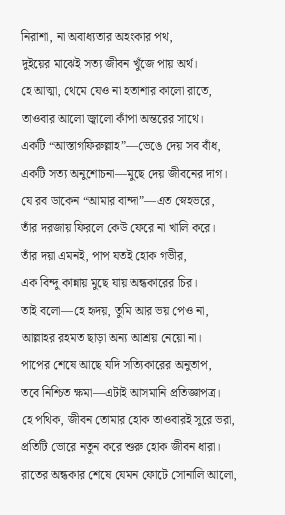নিরাশা, না অবাধ্যতার অহংকার পথ,
দুইয়ের মাঝেই সত্য জীবন খুঁজে পায় অর্থ।
হে আত্মা, থেমে যেও না হতাশার কালো রাতে,
তাওবার আলো জ্বালো কাঁপা অন্তরের সাথে।
একটি “আস্তাগফিরুল্লাহ”—ভেঙে দেয় সব বাঁধ,
একটি সত্য অনুশোচনা—মুছে দেয় জীবনের দাগ।
যে রব ডাকেন “আমার বান্দা”—এত স্নেহভরে,
তাঁর দরজায় ফিরলে কেউ ফেরে না খালি করে।
তাঁর দয়া এমনই, পাপ যতই হোক গভীর,
এক বিন্দু কান্নায় মুছে যায় অন্ধকারের চির।
তাই বলো—হে হৃদয়, তুমি আর ভয় পেও না,
আল্লাহর রহমত ছাড়া অন্য আশ্রয় নেয়ো না।
পাপের শেষে আছে যদি সত্যিকারের অনুতাপ,
তবে নিশ্চিত ক্ষমা—এটাই আসমানি প্রতিজ্ঞাপত্র।
হে পথিক, জীবন তোমার হোক তাওবারই সুরে ভরা,
প্রতিটি ভোরে নতুন করে শুরু হোক জীবন ধারা।
রাতের অন্ধকার শেষে যেমন ফোটে সোনালি আলো,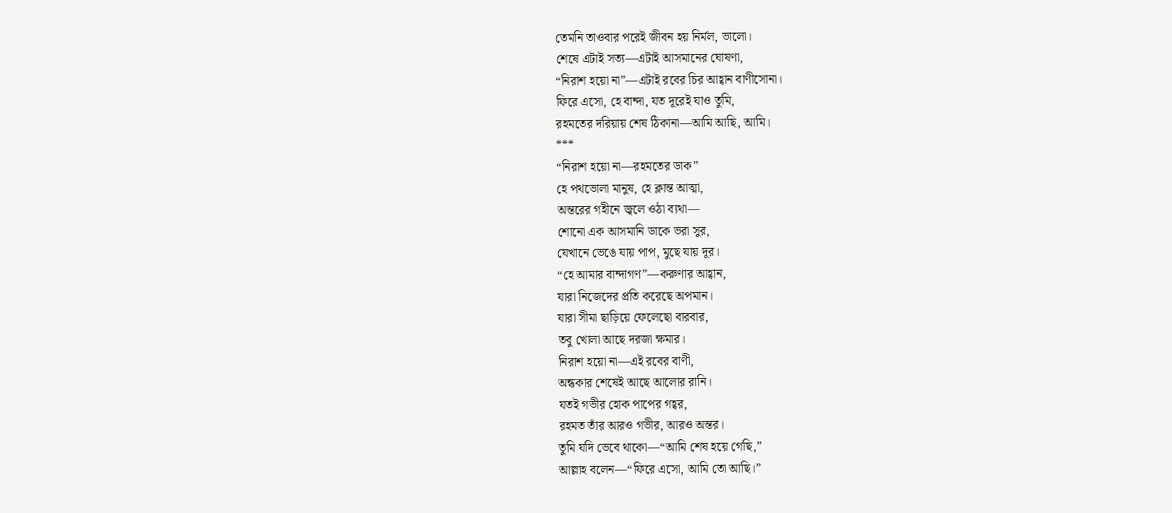তেমনি তাওবার পরেই জীবন হয় নির্মল, ভালো।
শেষে এটাই সত্য—এটাই আসমানের ঘোষণা,
“নিরাশ হয়ো না”—এটাই রবের চির আহ্বান বাণীসোনা।
ফিরে এসো, হে বান্দা, যত দূরেই যাও তুমি,
রহমতের দরিয়ায় শেষ ঠিকানা—আমি আছি, আমি।
***
“নিরাশ হয়ো না—রহমতের ডাক”
হে পথভোলা মানুষ, হে ক্লান্ত আত্মা,
অন্তরের গহীনে জ্বলে ওঠা ব্যথা—
শোনো এক আসমানি ডাকে ভরা সুর,
যেখানে ভেঙে যায় পাপ, মুছে যায় দূর।
“হে আমার বান্দাগণ”—করুণার আহ্বান,
যারা নিজেদের প্রতি করেছে অপমান।
যারা সীমা ছাড়িয়ে ফেলেছো বারবার,
তবু খোলা আছে দরজা ক্ষমার।
নিরাশ হয়ো না—এই রবের বাণী,
অন্ধকার শেষেই আছে আলোর রানি।
যতই গভীর হোক পাপের গহ্বর,
রহমত তাঁর আরও গভীর, আরও অন্তর।
তুমি যদি ভেবে থাকো—“আমি শেষ হয়ে গেছি,”
আল্লাহ বলেন—“ফিরে এসো, আমি তো আছি।”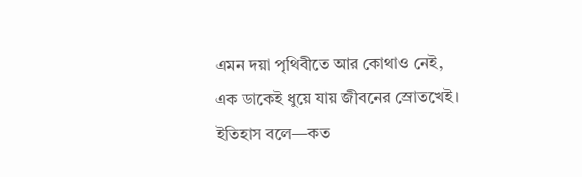এমন দয়া পৃথিবীতে আর কোথাও নেই,
এক ডাকেই ধুয়ে যায় জীবনের স্রোতখেই।
ইতিহাস বলে—কত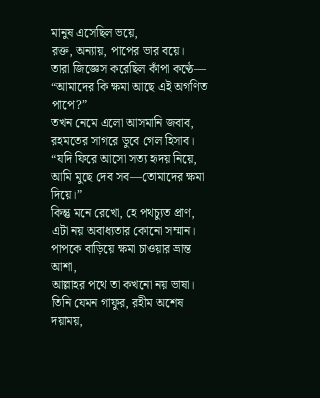মানুষ এসেছিল ভয়ে,
রক্ত, অন্যায়, পাপের ভার বয়ে।
তারা জিজ্ঞেস করেছিল কাঁপা কণ্ঠে—
“আমাদের কি ক্ষমা আছে এই অগণিত পাপে?”
তখন নেমে এলো আসমানি জবাব,
রহমতের সাগরে ডুবে গেল হিসাব।
“যদি ফিরে আসো সত্য হৃদয় নিয়ে,
আমি মুছে দেব সব—তোমাদের ক্ষমা দিয়ে।”
কিন্তু মনে রেখো, হে পথচ্যুত প্রাণ,
এটা নয় অবাধ্যতার কোনো সম্মান।
পাপকে বাড়িয়ে ক্ষমা চাওয়ার ভ্রান্ত আশা,
আল্লাহর পথে তা কখনো নয় ভাষা।
তিনি যেমন গাফুর, রহীম অশেষ দয়াময়,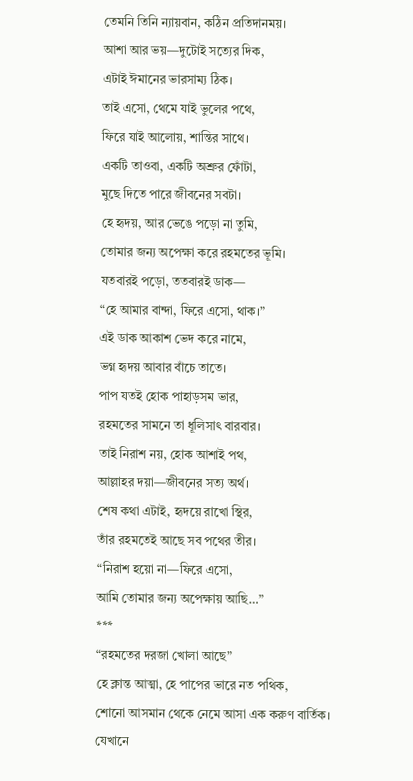তেমনি তিনি ন্যায়বান, কঠিন প্রতিদানময়।
আশা আর ভয়—দুটোই সত্যের দিক,
এটাই ঈমানের ভারসাম্য ঠিক।
তাই এসো, থেমে যাই ভুলের পথে,
ফিরে যাই আলোয়, শান্তির সাথে।
একটি তাওবা, একটি অশ্রুর ফোঁটা,
মুছে দিতে পারে জীবনের সবটা।
হে হৃদয়, আর ভেঙে পড়ো না তুমি,
তোমার জন্য অপেক্ষা করে রহমতের ভূমি।
যতবারই পড়ো, ততবারই ডাক—
“হে আমার বান্দা, ফিরে এসো, থাক।”
এই ডাক আকাশ ভেদ করে নামে,
ভগ্ন হৃদয় আবার বাঁচে তাতে।
পাপ যতই হোক পাহাড়সম ভার,
রহমতের সামনে তা ধূলিসাৎ বারবার।
তাই নিরাশ নয়, হোক আশাই পথ,
আল্লাহর দয়া—জীবনের সত্য অর্থ।
শেষ কথা এটাই, হৃদয়ে রাখো স্থির,
তাঁর রহমতেই আছে সব পথের তীর।
“নিরাশ হয়ো না—ফিরে এসো,
আমি তোমার জন্য অপেক্ষায় আছি…”
***
“রহমতের দরজা খোলা আছে”
হে ক্লান্ত আত্মা, হে পাপের ভারে নত পথিক,
শোনো আসমান থেকে নেমে আসা এক করুণ বার্তিক।
যেখানে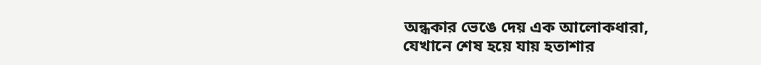অন্ধকার ভেঙে দেয় এক আলোকধারা,
যেখানে শেষ হয়ে যায় হতাশার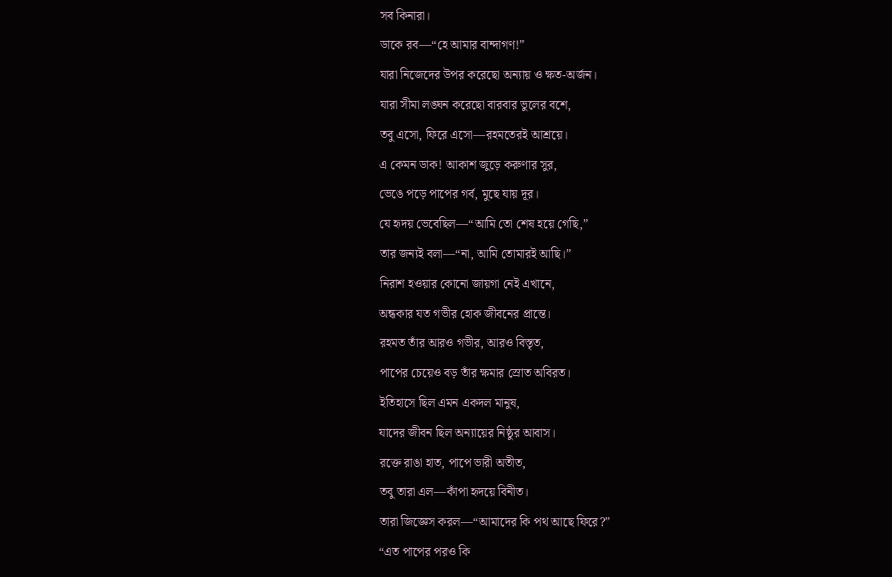সব কিনারা।
ডাকে রব—“হে আমার বান্দাগণ!”
যারা নিজেদের উপর করেছো অন্যায় ও ক্ষত-অর্জন।
যারা সীমা লঙ্ঘন করেছো বারবার ভুলের বশে,
তবু এসো, ফিরে এসো—রহমতেরই আশ্রয়ে।
এ কেমন ডাক! আকাশ জুড়ে করুণার সুর,
ভেঙে পড়ে পাপের গর্ব, মুছে যায় দূর।
যে হৃদয় ভেবেছিল—“আমি তো শেষ হয়ে গেছি,”
তার জন্যই বলা—“না, আমি তোমারই আছি।”
নিরাশ হওয়ার কোনো জায়গা নেই এখানে,
অন্ধকার যত গভীর হোক জীবনের প্রান্তে।
রহমত তাঁর আরও গভীর, আরও বিস্তৃত,
পাপের চেয়েও বড় তাঁর ক্ষমার স্রোত অবিরত।
ইতিহাসে ছিল এমন একদল মানুষ,
যাদের জীবন ছিল অন্যায়ের নিষ্ঠুর আবাস।
রক্তে রাঙা হাত, পাপে ভারী অতীত,
তবু তারা এল—কাঁপা হৃদয়ে বিনীত।
তারা জিজ্ঞেস করল—“আমাদের কি পথ আছে ফিরে?”
“এত পাপের পরও কি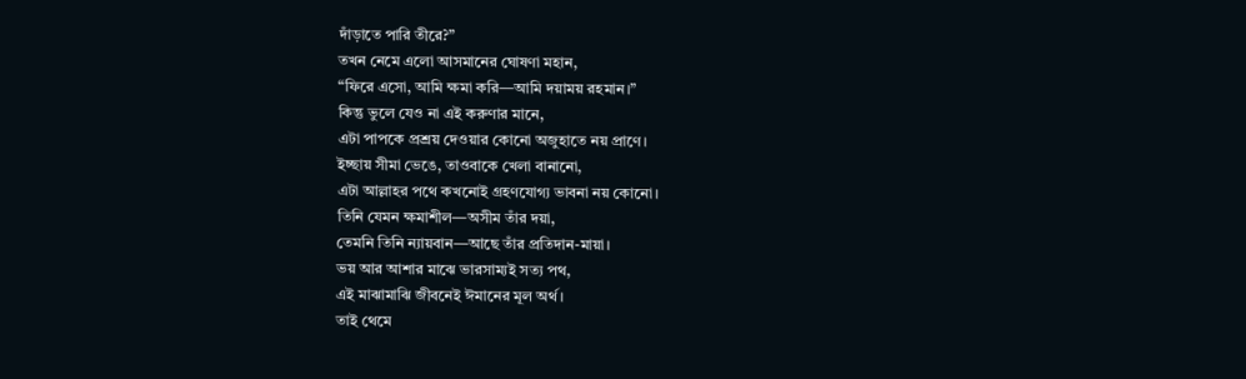দাঁড়াতে পারি তীরে?”
তখন নেমে এলো আসমানের ঘোষণা মহান,
“ফিরে এসো, আমি ক্ষমা করি—আমি দয়াময় রহমান।”
কিন্তু ভুলে যেও না এই করুণার মানে,
এটা পাপকে প্রশ্রয় দেওয়ার কোনো অজুহাতে নয় প্রাণে।
ইচ্ছায় সীমা ভেঙে, তাওবাকে খেলা বানানো,
এটা আল্লাহর পথে কখনোই গ্রহণযোগ্য ভাবনা নয় কোনো।
তিনি যেমন ক্ষমাশীল—অসীম তাঁর দয়া,
তেমনি তিনি ন্যায়বান—আছে তাঁর প্রতিদান-মায়া।
ভয় আর আশার মাঝে ভারসাম্যই সত্য পথ,
এই মাঝামাঝি জীবনেই ঈমানের মূল অর্থ।
তাই থেমে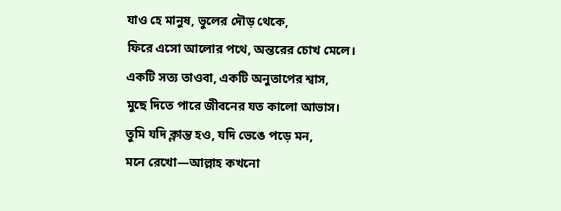যাও হে মানুষ, ভুলের দৌড় থেকে,
ফিরে এসো আলোর পথে, অন্তরের চোখ মেলে।
একটি সত্য তাওবা, একটি অনুতাপের শ্বাস,
মুছে দিতে পারে জীবনের যত কালো আভাস।
তুমি যদি ক্লান্ত হও, যদি ভেঙে পড়ে মন,
মনে রেখো—আল্লাহ কখনো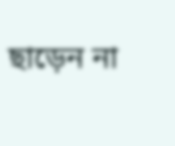ছাড়েন না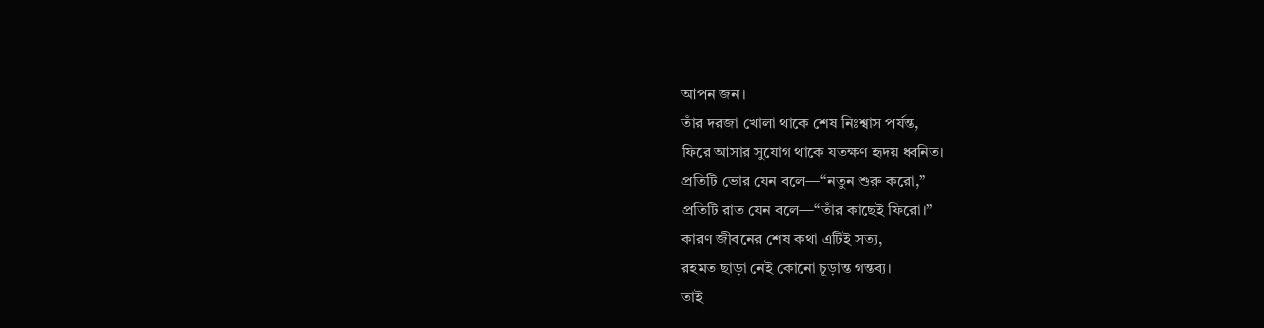আপন জন।
তাঁর দরজা খোলা থাকে শেষ নিঃশ্বাস পর্যন্ত,
ফিরে আসার সুযোগ থাকে যতক্ষণ হৃদয় ধ্বনিত।
প্রতিটি ভোর যেন বলে—“নতুন শুরু করো,”
প্রতিটি রাত যেন বলে—“তাঁর কাছেই ফিরো।”
কারণ জীবনের শেষ কথা এটিই সত্য,
রহমত ছাড়া নেই কোনো চূড়ান্ত গন্তব্য।
তাই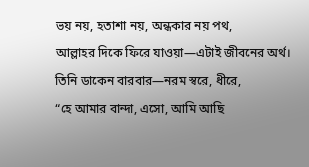ভয় নয়, হতাশা নয়, অন্ধকার নয় পথ,
আল্লাহর দিকে ফিরে যাওয়া—এটাই জীবনের অর্থ।
তিনি ডাকেন বারবার—নরম স্বরে, ধীরে,
“হে আমার বান্দা, এসো, আমি আছি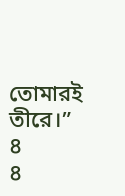তোমারই তীরে।”
৪
৪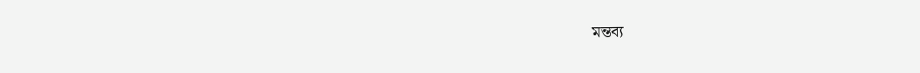মন্তব্য